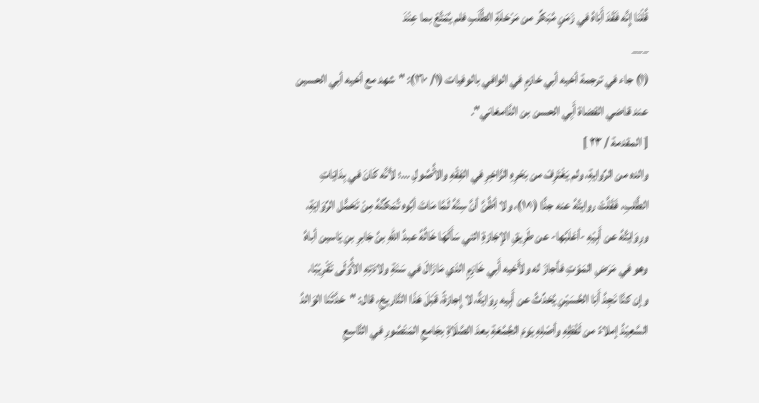قُلْنَا إِنَّه فَقَدَ أَبَاهُ في زَمَنٍ مُبَكِّر من مَرْحَلَةِ الطَّلَبِ فلم يُمَتَّعْ بما عِنْدَ
___
(١) جاء في ترجمة أخيه أبي خازمٍ في الوافي بالوفيات (١/ ١٦٠): "شهد مع أخيه أبي الحسين عند قاضي القضاة أَبِي الحسن بن الدَّامغاني".
[ المقدمة / ٢٣ ]
والده من الرِّوايةِ، ولم يَغْتَرِفْ من بَحْرِهِ الزَّاخِرِ في الفِقْهِ والأُصُولِ …؛ لأنَّه كَانَ في بِدَايَاتِ الطَّلبِ، فَقَلَّتْ روايتُهُ عنه جدًّا (^١)، ولا أظُنَّ أنَّ سِنَّهُ لَمَّا مَاتَ أبُوه تُمَكِّنُهُ مِنْ تَحَمُّل الرِّوَايَةِ، ورِوَايَتُهُ عن أَبِيْهِ -أغلَبُها- عن طَرِيقِ الإجَازةِ التي سَأَلَهَا خَالُهُ عبدُ اللهِ بنُ جَابرِ بنِ يَاسين أباهُ وهو في مَرَضِ المَوْتِ فأجازَ له ولأَخيه أَبي خَازِمٍ الذي مَازَالَ في سَنَةِ ولادَتِهِ الأُوْلَى تَقْرِيْبًا، وإن كنَّا نَجِدُ أَبَا الحُسَيْنِ يُحَدِّثُ عن أَبِيه رِوَايَةً، لا إِجازةً، قَبْلَ هَذَا التَّاريخِ، قال: "حَدَّثَنَا الوَالدُ السَّعِيْدُ إملاءً من لَفْظِهِ وأصْلِهِ يَومَ الجُمُعَةِ بعدَ الصَّلَاةِ بجَامعِ المَنْصُورِ في التَّاسِعِ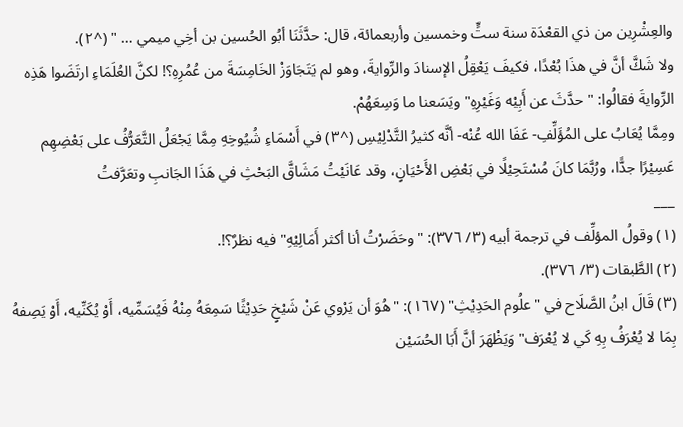والعِشْرِين من ذي القعْدَة سنة ستٍّ وخمسين وأربعمائة، قال: حدَّثَنَا أبُو الحُسين بن أخِي ميمي … " (^٢).
ولا شَكَّ أنَّ في هذَا بُعْدًا، فكيفَ يَعْقِلُ الإسنادَ والرِّوايةَ، وهو لم يَتَجَاوَزْ الخَامِسَةَ من عُمُرِهِ؟! لكنَّ العُلَمَاءِ ارتَضَوا هَذِه الرِّوايةَ فقالُوا: "حدَّثَ عن أَبِيْه وَغَيْرِهِ" ويَسَعنا ما وَسِعَهُمْ.
ومِمَّا يُعَابُ على المُؤَلِّفِ- عَفَا الله عُنْه- أنَّه كثيرُ التَّدْلِيْسِ (^٣) في أَسْمَاءِ شُيُوخِهِ مِمَّا يَجْعَلُ التَّعَرُّفُ على بَعْضِهِم عَسِيْرًا جدًّا، ورُبَّمَا كانَ مُسْتَحِيْلًا في بَعْضِ الأَحْيَانٍ، وقد عَانَيْتُ مَشَاقَّ البَحْثِ في هَذَا الجَانبِ وتعَرَّفتُ
___
(١) وقولُ المؤلِّف في ترجمة أبيه (٣/ ٣٧٦): "وحَضَرْتُ أنا أكثر أَمَالِيْهِ" فيه نظرٌ؟!.
(٢) الطَّبقات (٣/ ٣٧٦).
(٣) قَالَ ابنُ الصَّلَاح في "علُوم الحَدِيْثِ" (١٦٧): "هُوَ أن يَرْوي عَنْ شَيْخٍ حَدِيْثًا سَمِعَهُ مِنْهُ فَيُسَمِّيه، أَوْ يُكَنِّيه، أَوْ يَصِفهُ بِمَا لا يُعْرَفُ بِهِ كَي لا يُعْرَف" وَيَظْهَرَ أنَّ أَبَا الحُسَيْن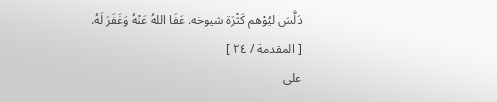دَلَّسَ ليُوْهم كَثْرَة شيوخه. عَفَا اللهُ عَنْهُ وَغَفَرَ لَهُ.
[ المقدمة / ٢٤ ]
على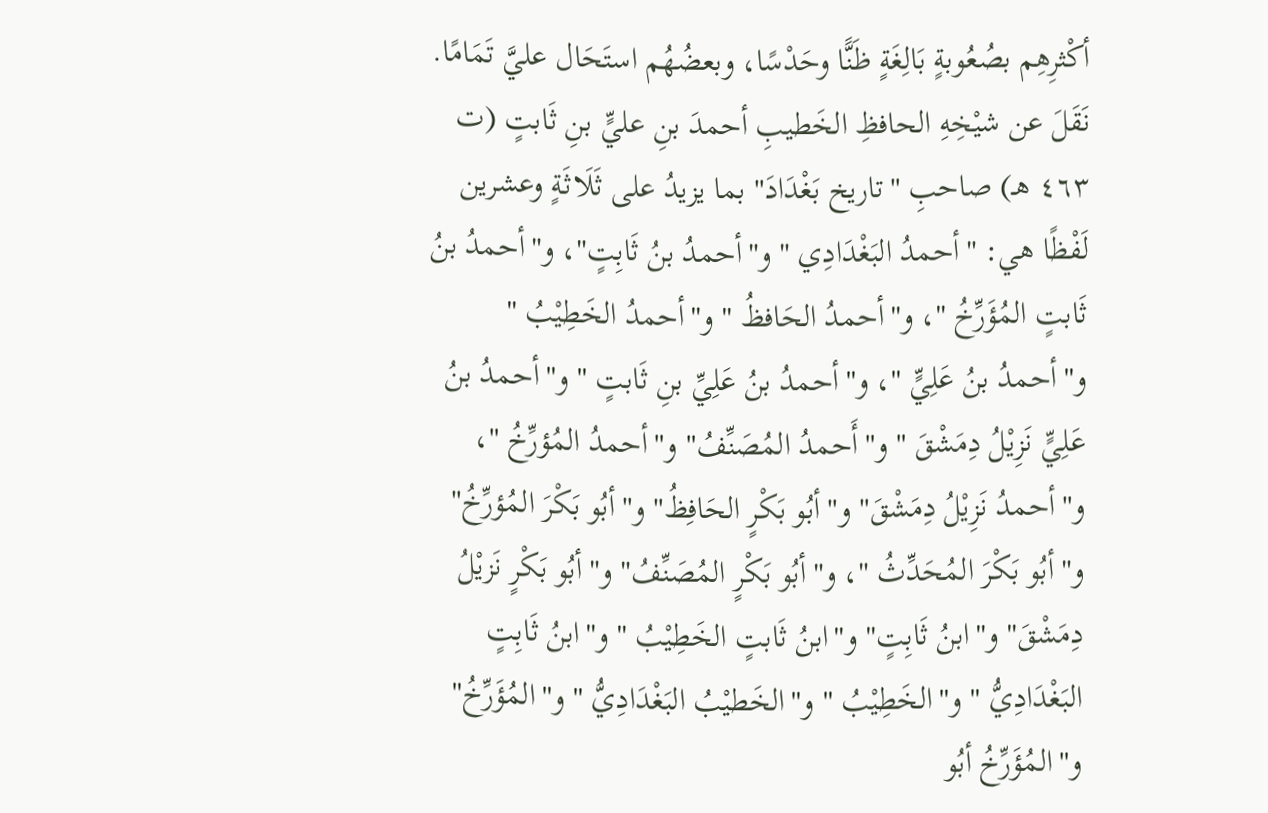أكْثرِهِم بصُعُوبةٍ بَالِغَةٍ ظَنًّا وحَدْسًا، وبعضُهُم استَحَال عليَّ تَمَامًا.
نَقَلَ عن شيْخِهِ الحافظِ الخَطيبِ أحمدَ بنِ عليٍّ بنِ ثَابتٍ (ت ٤٦٣ هـ) صاحبِ "تاريخ بَغْدَادَ" بما يزيدُ على ثَلَاثَةٍ وعشرين لَفْظًا هي: "أحمدُ البَغْدَادِي " و"أحمدُ بنُ ثَابِتٍ"، و"أحمدُ بنُ ثَابتٍ المُؤَرِّخُ "، و"أحمدُ الحَافظُ " و"أحمدُ الخَطِيْبُ " و"أحمدُ بنُ عَلِيٍّ "، و"أحمدُ بنُ عَلِيِّ بنِ ثَابتٍ " و"أحمدُ بنُ عَلِيٍّ نَزِيْلُ دِمَشْقَ " و"أَحمدُ المُصَنِّفُ" و"أحمدُ المُؤرِّخُ "، و"أحمدُ نَزِيْلُ دِمَشْقَ" و"أبُو بَكْرٍ الحَافِظُ" و"أبُو بَكْرَ المُؤرِّخُ" و"أبُو بَكْرَ المُحَدِّثُ "، و"أبُو بَكْرٍ المُصَنِّفُ" و"أبُو بَكْرٍ نَزيْلُ دِمَشْقَ" و"ابنُ ثَابِتٍ" و"ابنُ ثَابتٍ الخَطِيْبُ " و"ابنُ ثَابِتٍ البَغْدَادِيُّ " و"الخَطِيْبُ " و"الخَطيْبُ البَغْدَادِيُّ " و"المُؤَرِّخُ" و"المُؤَرِّخُ أبُو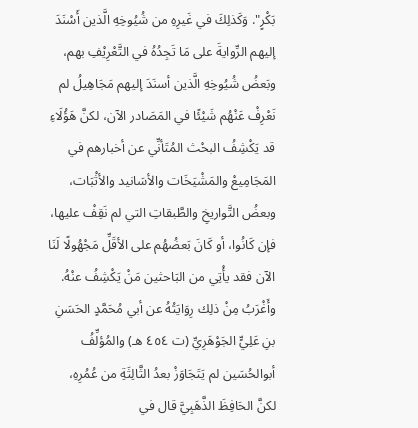بَكْرٍ". وَكَذلِكَ في غَيرِهِ من شُيُوخِهِ الَّذين أَسْنَدَ إليهم الرِّوايةَ على مَا تَجِدُهُ في التَّعْرِيْفِ بهم، وبَعضُ شُيُوخِهِ الَّذين أسنَدَ إليهم مَجَاهِيلُ لم نَعْرِفْ عَنْهُم شَيْئًا في المَصَادر الآن، لكنَّ هَؤُلَاءِ قد يَكْشِفُ البحْث المُتَأنِّي عن أخبارهم في المَجَامِيعْ والمَشْيَخَات والأسَانيد والأثْبَات، وبعضُ التَّواريخِ والطَّبقاتِ التي لم نَقِفْ عليها، فإن كَانُوا، أو كَانَ بَعضُهُم على الأقَلِّ مَجْهُولًا لَنَا الآن فقد يأْتِي من البَاحثين مَنْ يَكْشِفُ عنْهُ.
وأَغْرَبُ مِنْ ذلِك رِوَايَتُهُ عن أبي مُحَمَّدٍ الحَسَنِ بنِ عَلِيٍّ الجَوْهَرِيِّ (ت ٤٥٤ هـ) والمُؤلِّفُ أبوالحُسَين لم يَتَجَاوَزْ بعدُ الثَّالِثَةِ من عُمُرِهِ، لكنَّ الحَافِظَ الذَّهَبِيَّ قال في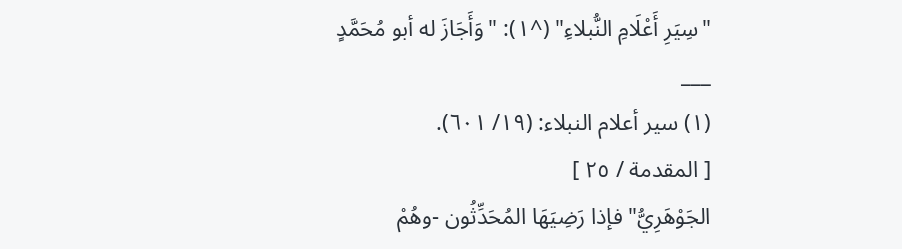"سِيَرِ أَعْلَامِ النُّبلاءِ" (^١): "وَأَجَازَ له أبو مُحَمَّدٍ
___
(١) سير أعلام النبلاء: (١٩/ ٦٠١).
[ المقدمة / ٢٥ ]
الجَوْهَرِيُّ" فإذا رَضِيَهَا المُحَدِّثُون -وهُمْ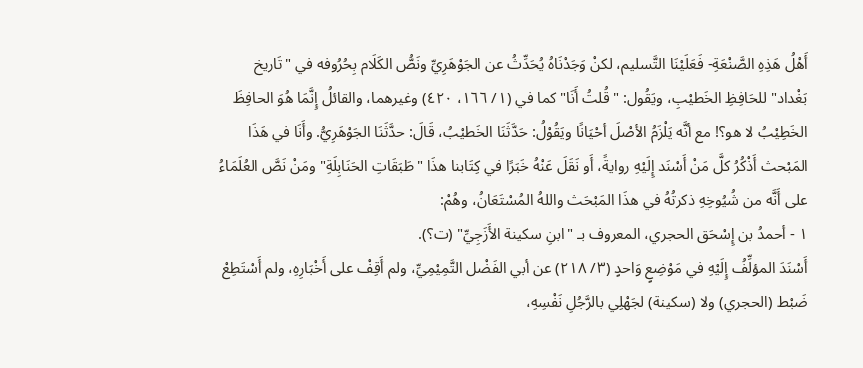أَهْلُ هَذِهِ الصَّنْعَةِ- فَعَلَيْنَا التَّسليم، لكنْ وَجَدْنَاهُ يُحَدِّثُ عن الجَوْهَرِيِّ ونَصُّ الكَلَام بِحُرُوفه في "تَاريخ بَغْداد" للحَافِظِ الخَطيْبِ، ويَقُول: "قُلتُ أَنَا" كما في (١/ ١٦٦، ٤٢٠) وغيرهما، والقائلُ إِنَّمَا هُوَ الحافِظَ الخَطِيْبُ لا هو؟! مع أنَّه يَلْزَمُ الأصْلَ أحْيَانًا ويَقُوْلُ: حَدَّثَنَا الخَطيْبُ، قَالَ: حدَّثَنَا الجَوْهَرِيُّ. وأَنَا في هَذَا المَبْحث أَذْكُرُ كلَّ مَنْ أَسْنَد إِلَيْهِ روايةً، أَو نَقَلَ عَنْهُ خَبَرًا في كِتَابنا هذَا "طَبَقَاتِ الحَنَابِلَةِ" ومَنْ نَصَّ العُلَمَاءُ على أَنَّه من شُيُوخِهِ ذكرتُهُ في هذَا المَبْحَث واللهُ المُسْتَعَانُ، وهُمْ:
١ - أحمدُ بن إِسْحَق الحجري، المعروف بـ "ابنِ سكينة الأَزَجِيِّ" (ت؟).
أَسْنَدَ المؤلِّفُ إِلَيْهِ في مَوْضِعٍ وَاحدٍ (٣/ ٢١٨) عن أبي الفَضْل التَّمِيْمِيِّ، ولم أَقِفْ على أَخْبَارِهِ، ولم أَسْتَطِعْ ضَبْط (الحجري) ولا (سكينة) لجَهْلِي بالرَّجُلِ نَفْسِهِ،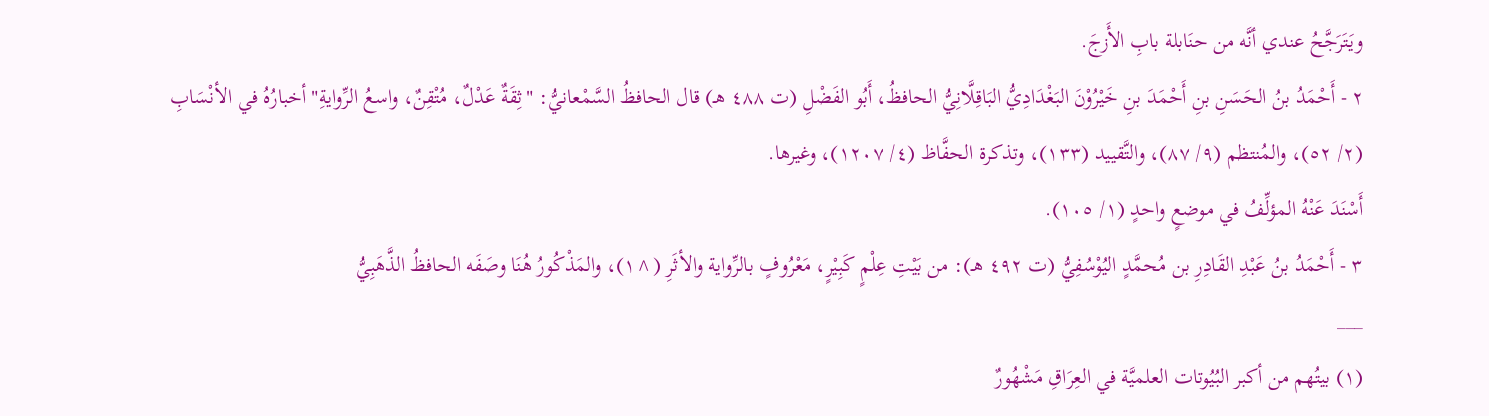ويَتَرَجَّحُ عندي أنَّه من حنَابلة بابِ الأَزجَ.
٢ - أَحْمَدُ بنُ الحَسَنِ بنِ أَحْمَدَ بنِ خَيْرُوْنَ البَغْدَادِيُّ البَاقِلَّانِيُّ الحافظُ، أَبُو الفَضْلِ (ت ٤٨٨ هـ) قال الحافظُ السَّمْعانيُّ: "ثِقَةٌ عَدْلٌ، مُتْقِنٌ، واسعُ الرِّوايةِ" أخبارُهُ في الأنْسَابِ (٢/ ٥٢)، والمُنتظم (٩/ ٨٧)، والتَّقييد (١٣٣)، وتذكرة الحفَّاظ (٤/ ١٢٠٧)، وغيرها.
أَسْنَدَ عَنْهُ المؤلِّفُ في موضعٍ واحدٍ (١/ ١٠٥).
٣ - أَحْمَدُ بنُ عَبْدِ القَادِرِ بن مُحمَّدٍ اليُوْسُفِيُّ (ت ٤٩٢ هـ): من بَيْتِ عِلْمٍ كَبِيْرٍ، مَعْرُوفٍ بالرِّواية والأثَرِ (^١)، والمَذْكُورُ هُنَا وصَفَه الحافظُ الذَّهَبِيُّ
___
(١) بيتُهم من أكبر البُيُوتات العلميَّة في العِرَاقِ مَشْهُورٌ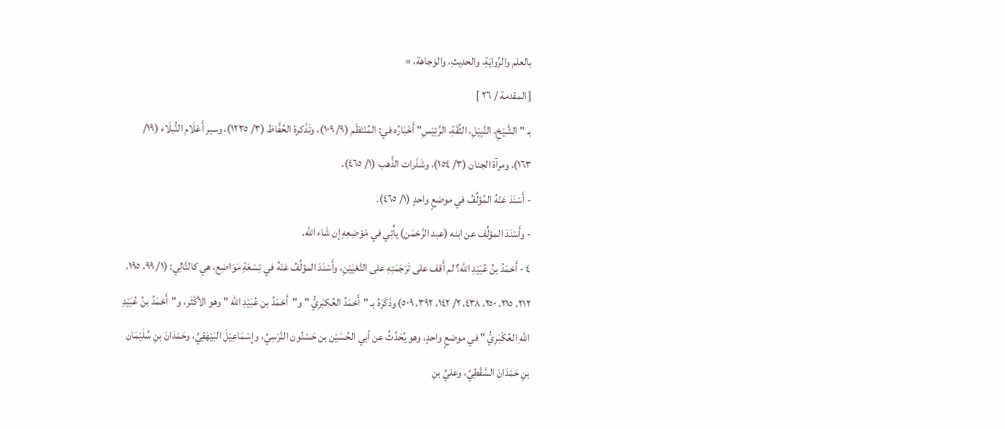بالعلم والرِّوايَةِ، والحديثِ، والوَجاهة، =
[ المقدمة / ٢٦ ]
بـ "الشَّيْخِ، النَّبِيْلِ، الثِّقَةِ، الرَّئِيْسِ" أَخْبَارُه في: المُنْتَظَم (٩/ ١٠٩)، وتَذْكرة الحُفَّاظ (٣/ ١٢٣٥)، وسير أَعْلَام النُّبلَاء (١٩/ ١٦٣)، ومرآة الجنان (٣/ ١٥٤)، وشَذَرات الذَّهب (١/ ٤٦٥).
- أَسْنَدَ عَنْهُ المُؤلِّفُ في موضعٍ واحدٍ (١/ ٤٦٥).
- وأَسْنَدَ المؤلِّف عن ابنه (عبد الرَّحْمَن) يأْتِي في مَوْضِعِهِ إن شَاء الله.
٤ - أَحْمَدُ بنُ عُبَيْدِ الله؟ لم أَقف على تَرْجَمَتِهِ على التَّعْيَيْنِ، وأَسْنَدَ المؤلِّفُ عَنْهُ في تِسْعَةِ مَوَاضِع، هي كالتَّالِي: (١/ ٩٩، ١٩٥، ٢١٢، ٢١٥، ٢٥٠، ٤٣٨، ٢/ ١٤٢، ٣٩٢، ٥٠٩) وذَكَرَهُ بـ "أَحْمَدُ العُكبَرِيُّ " و"أَحْمَدُ بن عُبَيْدِ الله " وهو الأكْثَر، و"أَحْمَدُ بنُ عُبَيْدِ اللهِ العُكْبَرِيُّ " في موضعٍ واحدٍ، وهو يُحَدِّثُ عن أبي الحُسَيْن بن حَسْنُون النَّرْسِيِّ، وإِسْمَاعِيْلَ البَيْهَقِيِّ، وحَمْدَانَ بنِ سُلَيْمَان بنِ حَمْدَانَ السَّقْطِيِّ، وعليِّ بنِ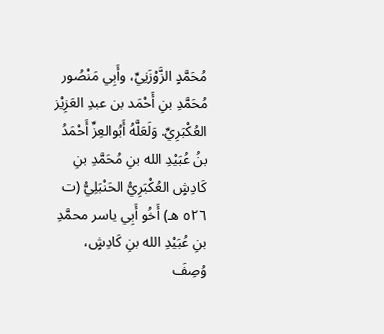مُحَمَّدٍ الزَّوْزَنِيِّ، وأَبِي مَنْصُور مُحَمَّدِ بنِ أَحْمَد بن عبدِ العَزِيْز العُكْبَرِيِّ. وَلَعَلَّهُ أَبُوالعِزِّ أَحْمَدُ بنُ عُبَيْدِ الله بنِ مُحَمَّدِ بنِ كَادِشٍ العُكْبَرِيُّ الحَنْبَلِيُّ (ت ٥٢٦ هـ) أَخُو أَبِي ياسر محمَّدِ بنِ عُبَيْدِ الله بنِ كَادِشٍ، وُصِفَ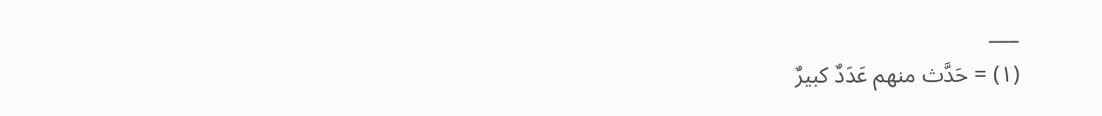___
(١) = حَدَّث منهم عَدَدٌ كبيرٌ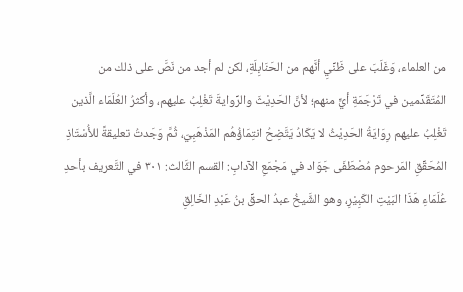من العلماء، وَغَلَبَ على ظَنِّيِ أنَّهم من الحَنَابِلَةِ، لكن لم أجد من نَصَّ على ذلك من المُتَقَدِّمين في تَرْجَمَةِ أيٍّ منهم؛ لأنَّ الحَدِيْثَ والرِّوايةَ تَغْلِبُ عليهم، وأكثرُ العُلَمَاء الَّذين تَغْلِبُ عليهم رِوَايَةُ الحَدِيْثُ لا يَكَادُ يَتَّضِحُ انتِمَاؤُهُم المَذْهَبِيّ، ثُمَّ وَجَدتُ تعليقةً للأُسْتَاذِ المُحَقِّقِ المَرحوم مُصْطَفَى جَوَاد في مَجْمَعِ الآدابِ: القسم الثَّالث: ٣٠١ في التَّعريف بأحدِ عُلَمَاءِ هَذَا البَيْتِ الكَبِيْرِ، وهو الشَّيخُ عبدُ الحقِّ بنُ عَبْدِ الخَالِقِ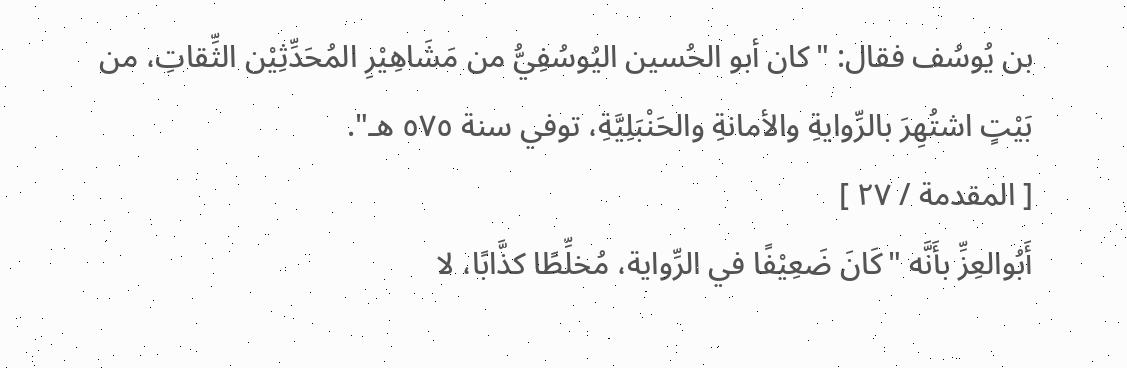بن يُوسُف فقال: "كان أبو الحُسين اليُوسُفِيُّ من مَشَاهِيْرِ المُحَدِّثِيْن الثِّقاتِ، من بَيْتٍ اشتُهِرَ بالرِّوايةِ والأمانةِ والحَنْبَلِيَّةِ، توفي سنة ٥٧٥ هـ".
[ المقدمة / ٢٧ ]
أَبُوالعِزِّ بأَنَّه "كَانَ ضَعِيْفًا في الرِّواية، مُخلِّطًا كذَّابًا، لا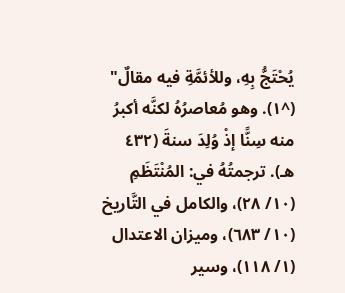يُحْتَجُّ بِهِ، وللأئمَّةِ فيه مقالٌ" (^١). وهو مُعاصرُهُ لكنَّه أكبرُ منه سِنًّا إذْ وُلِدَ سنةَ (٤٣٢ هـ). ترجمتُهُ في: المُنْتَظَمِ (١٠/ ٢٨)، والكامل في التَّاريخ (١٠/ ٦٨٣)، وميزان الاعتدال (١/ ١١٨)، وسير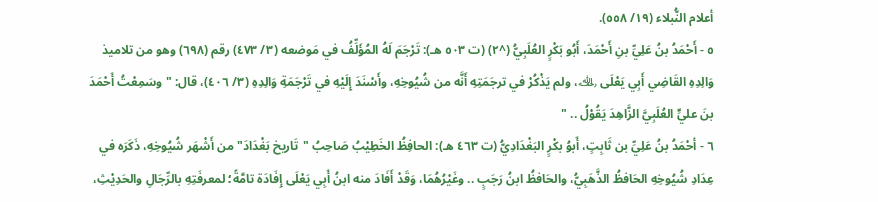أعلام النُّبلاء (١٩/ ٥٥٨).
٥ - أَحْمَدُ بنُ عَلِيِّ بنِ أَحْمَدَ، أَبُو بَكْرٍ العُلَبِيُّ (^٢) (ت ٥٠٣ هـ): تَرْجَمَ لَهُ المُؤَلِّفُ في مَوضعه (٣/ ٤٧٣) رقم (٦٩٨) وهو من تلاميذ وَالِدِهِ القَاضِي أَبِي يَعْلَى ﵀، ولم يَذْكُرْ في ترجَمَتِهِ أَنَّه من شُيُوخِهِ، وأَسْنَدَ إِلَيْهِ في تَرْجَمَةِ وَالِدِهِ (٣/ ٤٠٦)، قال: " وسَمِعْتُ أَحْمَدَ بنَ عليٍّ العُلَبِيَّ الزَّاهِدَ يَقُوْلُ .. "
٦ - أحْمَدُ بنُ عَلِيِّ بن ثَابِتٍ، أَبوُ بكْرٍ البَغْدَادِيُّ (ت ٤٦٣ هـ): الحافِظُ الخَطِيْبُ صَاحِبُ "تَاريخ بَغْدَادَ" من أَشْهَر شُيُوخِهِ، ذَكَرَه في عِدَادِ شُيُوخِهِ الحَافظُ الذَّهَبِيُّ، والحَافظُ ابنُ رَجَبٍ .. وغَيْرُهُمَا، وَقَدْ أَفَادَ منه ابنُ أَبِي يَعْلَى إِفَادَة تامَّةً؛ لمعرفَتِهِ بالرِّجَالِ والحَدِيْثِ،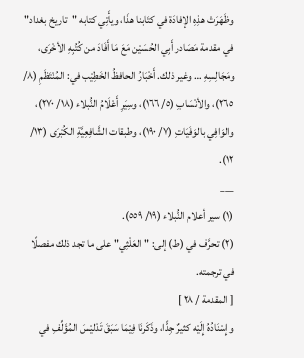وظَهَرَتْ هذِهِ الإفادَة في كتَابنا هذَا، ويأَتِي كتابه "تاريخ بغداد" في مقدمة مَصَادر أَبِي الحُسَيْن مَعَ مَا أَفَادَ من كُتُبِهِ الأخْرَى، ومَجَالِسِهِ … وغير ذلك. أَخْبَارُ الحافظُ الخَطِيْب في: المُنْتَظَمِ (٨/ ٢٦٥)، والأنْسَابِ (٥/ ١٦٦)، وسِيَرِ أَعْلَامُ النُّبلاء (١٨/ ٢٧٠)، والوَافِي بالوَفَيَاتِ (٧/ ١٩٠)، وطبقات الشَّافِعِيَّةِ الكُبْرَى (١٣/ ١٢).
___
(١) سير أعلام النُّبلاء (١٩/ ٥٥٩).
(٢) تحرَّف في (ط) إلى: "العَلْثِي" على ما تجد ذلك مفصلًا في ترجمته.
[ المقدمة / ٢٨ ]
وإِسْنَادُهُ إِلَيْه كثيرٌ جِدًّا، وذَكَرنَا فِيْمَا سَبَقَ تَدْليْسَ المُؤَلِّفِ في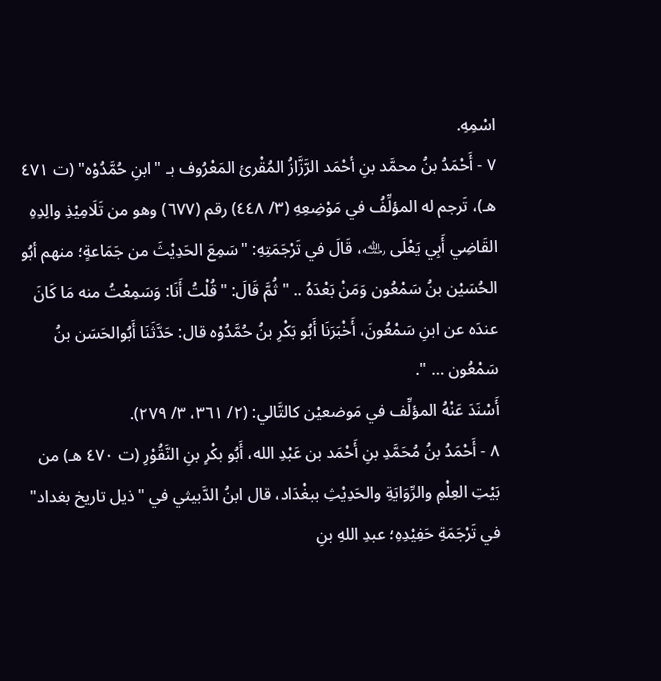اسْمِهِ.
٧ - أَحْمَدُ بنُ محمَّد بنِ أحْمَد الرَّزَّازُ المُقْرئ المَعْرُوف بـ "ابنِ حُمَّدُوْه" (ت ٤٧١ هـ)، تَرجم له المؤلِّفُ في مَوْضِعِهِ (٣/ ٤٤٨) رقم (٦٧٧) وهو من تَلَامِيْذِ والِدِهِ القَاضِي أَبِي يَعْلَى ﵀، قَالَ في تَرْجَمَتِهِ: "سَمِعَ الحَدِيْثَ من جَمَاعةٍ؛ منهم أبُو الحُسَيْن بنُ سَمْعُون وَمَنْ بَعْدَهُ .. " ثُمَّ قَالَ: "قُلْتُ أَنَا: وَسَمِعْتُ منه مَا كَانَ عندَه عن ابنِ سَمْعُونَ، أَخْبَرَنَا أَبُو بَكْرِ بنُ حُمَّدُوْه قال: حَدَّثَنَا أَبُوالحَسَن بنُ سَمْعُون … ".
أَسْنَدَ عَنْهُ المؤلِّف في مَوضعيْن كالتَّالي: (٢/ ٣٦١، ٣/ ٢٧٩).
٨ - أَحْمَدُ بنُ مُحَمَّدِ بنِ أَحْمَد بن عَبْدِ الله، أَبُو بكْرِ بنِ النَّقُوْرِ (ت ٤٧٠ هـ) من بَيْتِ العِلْمِ والرِّوَايَةِ والحَدِيْثِ ببغْدَاد، قال ابنُ الدَّبيثي في "ذيل تاريخ بغداد" في تَرْجَمَةِ حَفِيْدِهِ؛ عبدِ اللهِ بنِ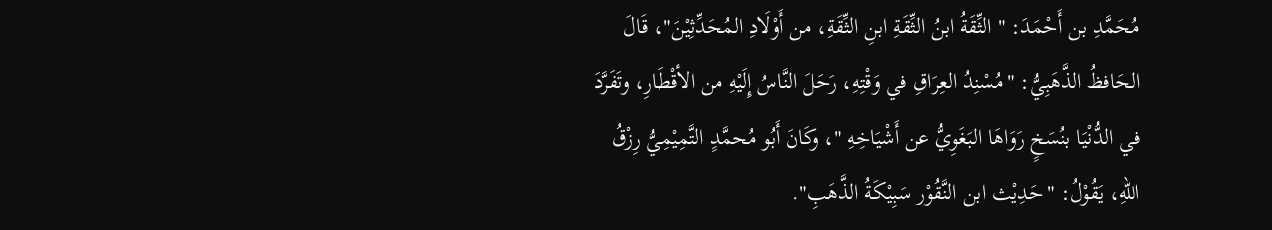مُحَمَّدِ بن أَحْمَدَ: " الثِّقَةُ ابنُ الثِّقَةِ ابنِ الثِّقَةِ، من أَوْلَادِ المُحَدِّثِيْنَ"، قَالَ الحَافظُ الذَّهَبِيُّ: "مُسْنِدُ العِرَاقِ في وَقْتِهِ، رَحَلَ النَّاسُ إِلَيْهِ من الأقْطَارِ، وتَفَرَّدَ في الدُّنْيَا بنُسَخٍ رَوَاهَا البَغَوِيُّ عن أَشْيَاخِهِ "، وكَانَ أَبُو مُحمَّدٍ التَّمِيْمِيُّ رِزْقُ اللهِ، يَقُوْلُ: "حَدِيْث ابن النَّقُوْر سَبِيْكَةُ الذَّهَبِ".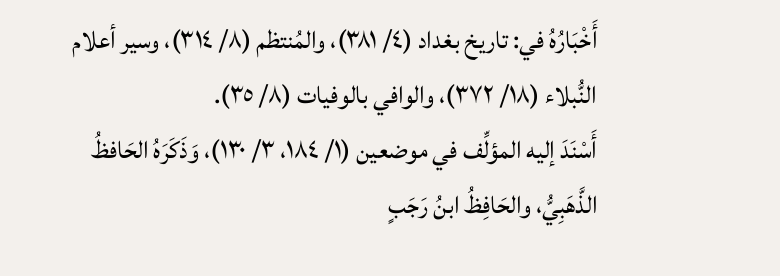أَخْبَارُهُ في: تاريخ بغداد (٤/ ٣٨١)، والمُنتظم (٨/ ٣١٤)، وسير أعلام النُّبلاء (١٨/ ٣٧٢)، والوافي بالوفيات (٨/ ٣٥).
أَسْنَدَ إليه المؤلِّف في موضعين (١/ ١٨٤، ٣/ ١٣٠)، وَذَكَرَهُ الحَافظُ الذَّهَبِيُّ، والحَافِظُ ابنُ رَجَبٍ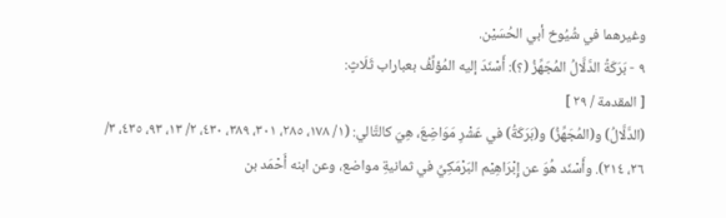وغيرهما في شُيُوخ أبي الحُسَيْن.
٩ - بَرَكَةُ الدَّلَّالُ المُجَهِّزُ (؟): أَسْنَدَ إليه المُؤلِّفُ بعباراب ثَلَاثٍ:
[ المقدمة / ٢٩ ]
(الدَّلَّالُ) و(المُجَهِّزُ) و(بَرَكَةُ) في عَشْرِ مَوَاضِعَ، هِيَ كالتَّالي: (١/ ١٧٨، ٢٨٥، ٣٠١، ٣٨٩، ٤٣٠، ٢/ ١٣، ٩٣، ٤٣٥، ٣/ ٢٦، ٢١٤). وأَسْنَد هُوَ عن إِبْرَاهِيْم البَرْمَكِيِّ في ثمانيةِ مواضع، وعن ابنه أَحْمَد بن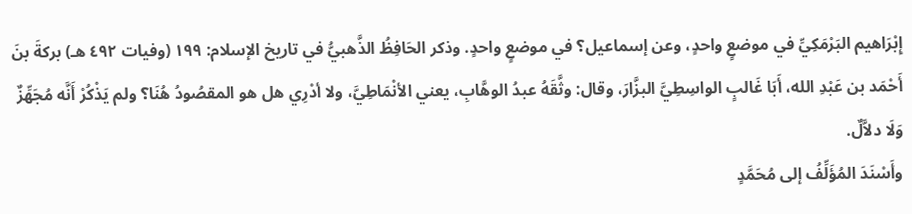إِبْرَاهيم البَرْمَكِيِّ في موضعٍ واحدٍ، وعن إسماعيل؟ في موضعٍ واحدٍ. وذكر الحَافِظُ الذَّهبيُّ في تاريخ الإسلام: ١٩٩ (وفيات ٤٩٢ هـ) بركةَ بنَ أَحْمَد بن عَبْدِ الله، أَبَا غَالبٍ الواسِطِيَّ البزَّارَ، وقال: وثَّقَهُ عبدُ الوهَّابِ، يعني الأنْمَاطِيَّ، ولا أدْرِي هل هو المقصُودُ هُنَا؟ ولم يَذْكُرْ أَنَّه مُجَهِّزٌ وَلَا دلاَّلٌ.
وأَسْنَدَ المُؤَلِّفُ إلى مُحَمَّدٍ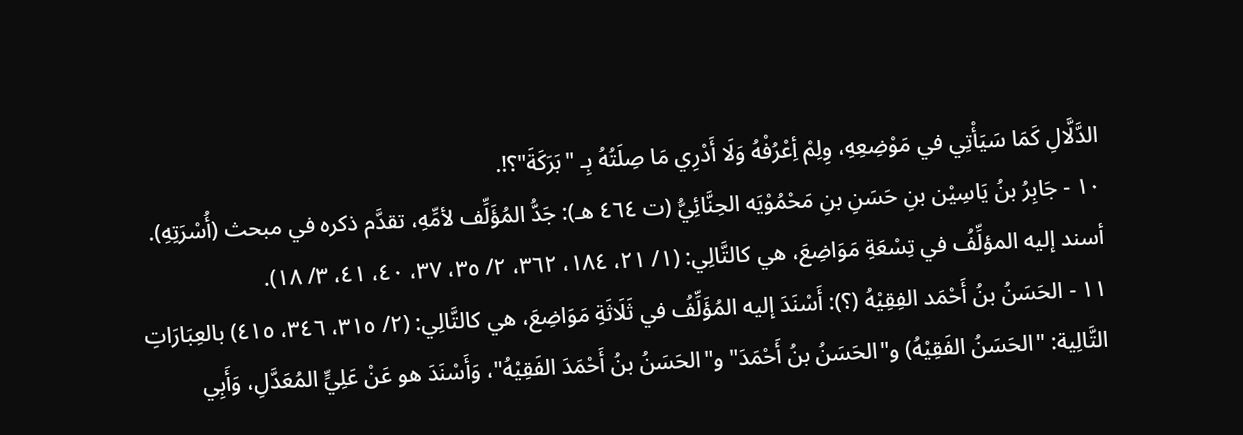الدَّلَّالِ كَمَا سَيَأْتِي في مَوْضِعِهِ، وِلِمْ أِعْرُفْهُ وَلَا أَدْرِي مَا صِلَتُهُ بِـ "بَرَكَةَ"؟!.
١٠ - جَابِرُ بنُ يَاسِيْن بنِ حَسَنِ بنِ مَحْمُوْيَه الحِنَّائِيُّ (ت ٤٦٤ هـ): جَدُّ المُؤَلِّف لأمِّهِ، تقدَّم ذكره في مبحث (أُسْرَتِهِ).
أسند إليه المؤلِّفُ في تِسْعَةِ مَوَاضِعَ، هي كالتَّالِي: (١/ ٢١، ١٨٤، ٣٦٢، ٢/ ٣٥، ٣٧، ٤٠، ٤١، ٣/ ١٨).
١١ - الحَسَنُ بنُ أَحْمَد الفِقِيْهُ (؟): أَسْنَدَ إليه المُؤَلِّفُ في ثَلَاثَةِ مَوَاضِعَ، هي كالتَّالِي: (٢/ ٣١٥، ٣٤٦، ٤١٥) بالعِبَارَاتِ التَّالِية: "الحَسَنُ الفَقِيْهُ) و"الحَسَنُ بنُ أَحْمَدَ" و"الحَسَنُ بنُ أَحْمَدَ الفَقِيْهُ"، وَأَسْنَدَ هو عَنْ عَلِيٍّ المُعَدَّلِ، وَأَبِي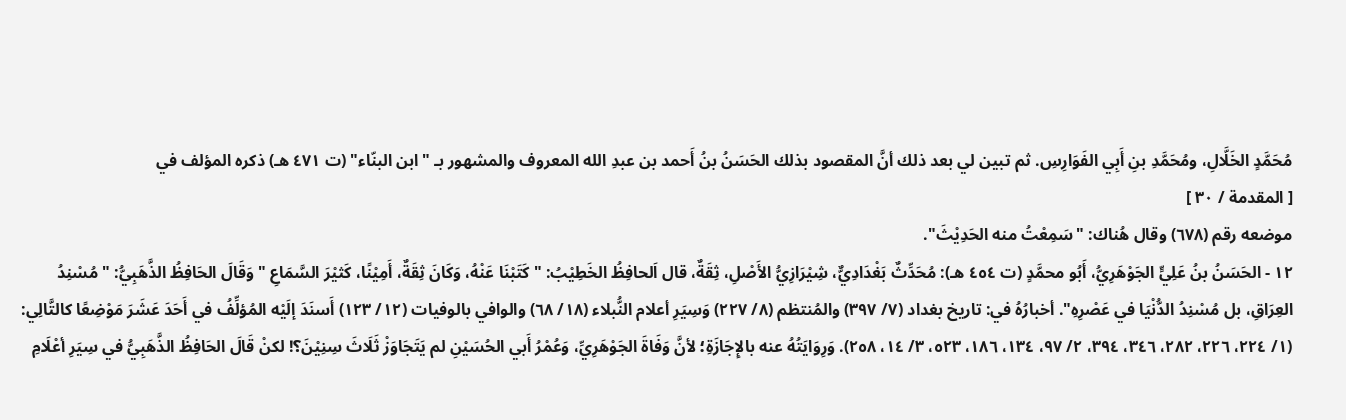مُحَمَّدٍ الخَلَّالِ، ومُحَمَّدِ بنِ أَبِي الفَوَارِسِ. ثم تبين لي بعد ذلك أنَّ المقصود بذلك الحَسَنُ بنُ أَحمد بن عبدِ الله المعروف والمشهور بـ "ابن البنّاء" (ت ٤٧١ هـ) ذكره المؤلف في
[ المقدمة / ٣٠ ]
موضعه رقم (٦٧٨) وقال هُناك: "سَمِعْتُ منه الحَدِيْثَ".
١٢ - الحَسَنُ بنُ عَلِيٍّ الجَوْهَرِيُّ، أَبُو محمَّدٍ (ت ٤٥٤ هـ): مُحَدِّثٌ بَغْدَادِيٌّ، شِيْرَازِيُّ الأَصْلِ، ثِقَةٌ، قال اَلحافِظُ الخَطِيْبُ: "كَتَبْنَا عَنْهُ، وَكَانَ ثِقَةٌ، أَمِيْنًا، كَثيْرَ السَّمَاعِ " وَقَالَ الحَافِظُ الذَّهَبِيُّ: "مُسْنِدُ العِرَاقِ، بل مُسْنِدُ الدُّنْيَا في عَصْرِهِ". أخبارُهُ في: تاريخ بغداد (٧/ ٣٩٧) والمُنتظم (٨/ ٢٢٧) وَسِيَرِ أعلام النُّبلاء (١٨/ ٦٨) والوافي بالوفيات (١٢/ ١٢٣) أَسنَدَ إلَيْه المُؤلِّفُ في أَحَدَ عَشَرَ مَوْضِعًا كالتَّالِي: (١/ ٢٢٤، ٢٢٦، ٢٨٢، ٣٤٦، ٣٩٤، ٢/ ٩٧، ١٣٤، ١٨٦، ٥٢٣، ٣/ ١٤، ٢٥٨). وَرِوَايَتُهُ عنه بالإِجَازَةِ؛ لأنَّ وَفَاةَ الجَوْهَرِيِّ، وَعُمْرُ أَبي الحُسَيْنِ لم يَتَجَاوَزْ ثَلَاثَ سِنِيْنَ؟! لكنْ قَالَ الحَافِظُ الذَّهَبِيُّ في سِيَرِ أعْلَامِ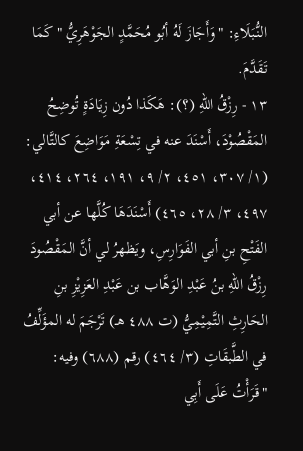النُّبَلَاءِ: "وَأَجَازَ لَهُ أبُو مُحَمَّدٍ الجَوْهَرِيُّ " كَمَا تَقَدَّمَ.
١٣ - رِزْقُ اللهِ (؟): هَكَذا دُون زِيَادَةٍ تُوضِحُ المَقْصُوْدَ، أَسْنَدَ عنه في تِسْعَةِ مَوَاضِعَ كالتَّالي: (١/ ٣٠٧، ٤٥١، ٢/ ٩، ١٩١، ٢٦٤، ٤١٤، ٤٩٧، ٣/ ٢٨، ٤٦٥) أَسْنَدَهَا كُلَّها عن أبي الفَتْحِ بنِ أبي الفَوَارِسِ، ويَظهرُ لي أنَّ المَقْصُودَ رِزْقُ اللهِ بنُ عَبْدِ الوَهَّاب بن عَبْدِ العَزِيْزِ بنِ الحَارِثِ التَّمِيْمِيُّ (ت ٤٨٨ هـ) تَرْجَمَ له المؤَلِّفُ في الطَّبقَاتِ (٣/ ٤٦٤) رقم (٦٨٨) وفيه: "قَرَأْتُ عَلَى أَبِي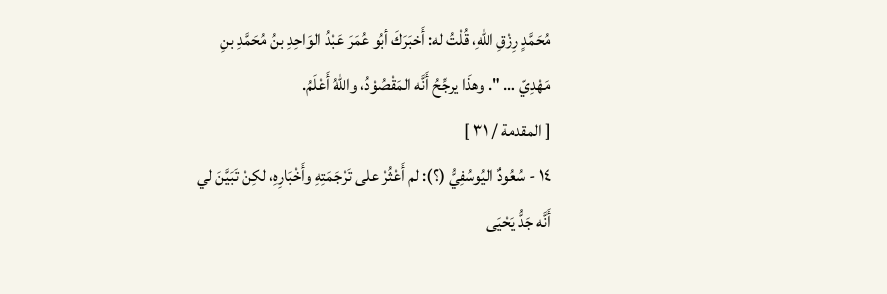مُحَمَّدٍ رِزْقِ اللهِ، قُلْتُ له: أَخبَرَكَ أبُو عُمَرَ عَبْدُ الوَاحِدِ بنُ مُحَمَّدِ بنِ مَهْدِيّ … ". وهذَا يرجِّحُ أَنَّه المَقْصُوْدُ، واللهُ أَعْلَمُ.
[ المقدمة / ٣١ ]
١٤ - سُعُودٌ اليُوسُفِيُّ (؟): لم أَعْثُرْ على تَرْجَمَتِهِ وأَخْبَارِهِ، لكِنْ تَبَيَّنَ لي أَنَّه جَدُّ يَحْيَى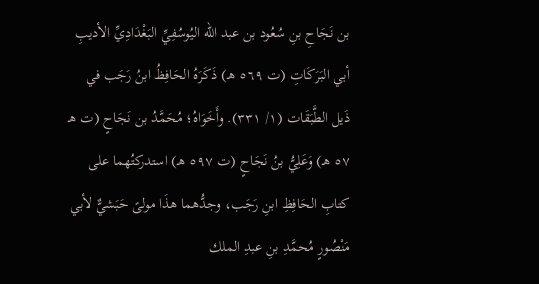بن نَجَاحِ بنِ سُعُود بن عبد الله اليُوسُفِيِّ البَغْدَادِيِّ الأديبِ أبي البَرَكَاتِ (ت ٥٦٩ هـ) ذَكَرَهُ الحَافِظُ ابنُ رَجَب في ذَيل الطَّبَقَات (١/ ٣٣١). وأَخَوَاهُ؛ مُحَمَّدُ بن نَجَاحٍ (ت هـ ٥٧ هـ) وَعَلِيُّ بنُ نَجَاحٍ (ت ٥٩٧ هـ) استدركتُهما على كتابِ الحَافِظِ ابنِ رَجَب، وجدُّهما هذَا مولىً حَبَشيٌّ لأبي مَنْصُورٍ مُحمَّدِ بنِ عبدِ الملك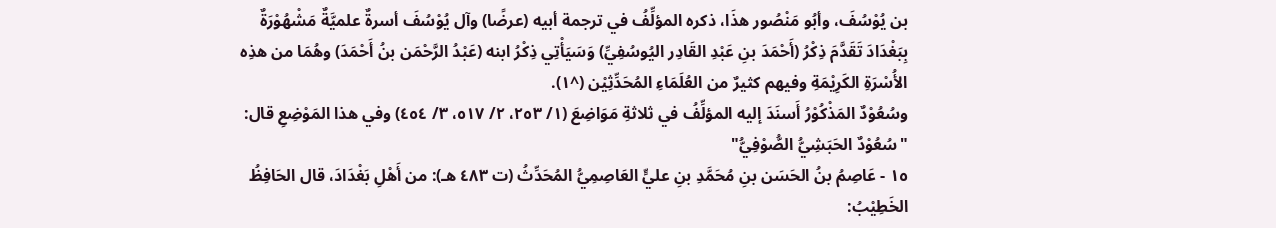بن يُوْسُفَ، وأبُو مَنْصُور هذَا، ذكره المؤلِّفُ في ترجمة أبيه (عرضًا) وآل يُوْسُفَ أسرةٌ علميَّةٌ مَشْهُوْرَةٌ بِبَغْدَادَ تَقَدَّمَ ذِكْرُ (أَحْمَدَ بنِ عَبْدِ القَادِر اليُوسُفِيِّ) وَسَيَأْتِي ذِكْرُ ابنه (عَبْدُ الرَّحْمَن بنُ أَحْمَدَ) وهُمَا من هذِه الأُسْرَةِ الكَرِيْمَةِ وفيهم كثيرٌ من العُلَمَاءِ المُحَدِّثِيْن (^١).
وسُعُوْدٌ المَذْكُوْرُ أَسنَدَ إليه المؤلِّفُ في ثلاثةِ مَوَاضِعَ (١/ ٢٥٣، ٢/ ٥١٧، ٣/ ٤٥٤) وفي هذا المَوْضِعِ قال: "سُعُوْدٌ الحَبَشِيُّ الصُّوْفِيُّ"
١٥ - عَاصِمُ بنُ الحَسَن بنِ مُحَمَّدِ بنِ عليٍّ العَاصِمِيُّ المُحَدِّثُ (ت ٤٨٣ هـ): من أَهْلِ بَغْدَادَ، قال الحَافِظُ الخَطِيْبُ: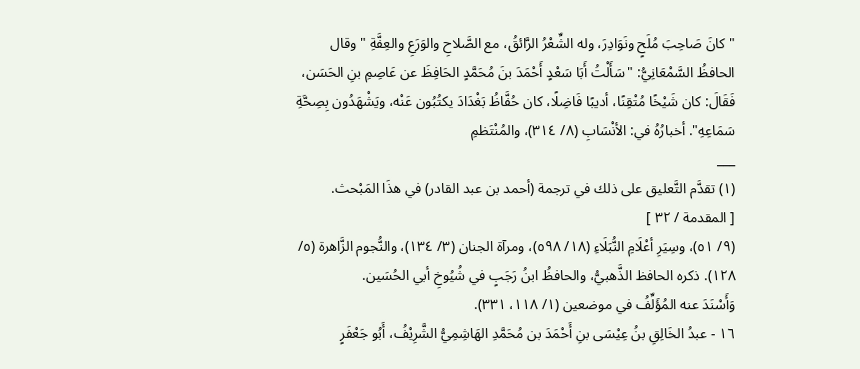"كانَ صَاحِبَ مُلَحٍ ونَوَادِرَ، وله الشِّعْرُ الرَّائقُ، مع الصَّلاحِ والوَرَعِ والعِفَّةِ " وقال الحافظُ السَّمْعَانِيُّ: "سَأَلْتُ أَبَا سَعْدٍ أَحْمَدَ بنَ مُحَمَّدٍ الحَافِظَ عن عَاصِمِ بنِ الحَسَن، فَقَالَ: كان شَيْخًا مُتْقِنًا، أديبًا فَاضِلًا، كان حُفَّاظُ بَغْدَادَ يكتُبُون عَنْه، ويَشْهَدُون بِصِحَّةِ سَمَاعِهِ". أخبارُهُ في: الأنْسَابِ (٨/ ٣١٤)، والمُنْتَظمِ
___
(١) تقدَّم التَّعليق على ذلك في ترجمة (أحمد بن عبد القادر) في هذَا المَبْحث.
[ المقدمة / ٣٢ ]
(٩/ ٥١)، وسِيَرِ أعْلَامِ النُّبَلَاءِ (١٨/ ٥٩٨)، ومرآة الجنان (٣/ ١٣٤)، والنُّجوم الزَّاهرة (٥/ ١٢٨). ذكره الحافظ الذَّهبيُّ، والحافظُ ابنُ رَجَبٍ في شُيُوخِ أبي الحُسَين.
وَأَسْنَدَ عنه المُؤَلِّفُ في موضعين (١/ ١١٨، ٣٣١).
١٦ - عبدُ الخَالِقِ بنُ عِيْسَى بنِ أَحْمَدَ بن مُحَمَّدِ الهَاشِمِيُّ الشَّرِيْفُ، أَبُو جَعْفَرٍ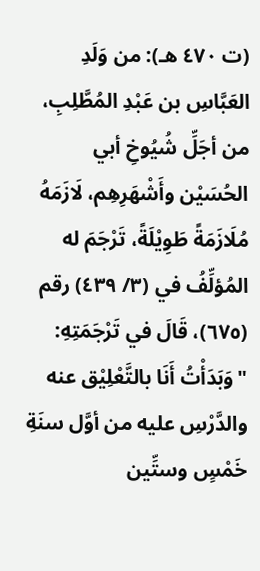(ت ٤٧٠ هـ): من وَلَدِ العَبَّاسِ بن عَبْدِ المُطَّلِبِ، من أجَلِّ شُيُوخِ أبي الحُسَيْن وأَشْهَرِهِم، لَازَمَهُ مُلَازَمَةً طَوِيْلَةً، تَرْجَمَ له المُؤلِّفُ في (٣/ ٤٣٩) رقم (٦٧٥)، قَالَ في تَرْجَمَتِهِ: "وَبَدَأْتُ أَنَا بالتَّعْلِيْق عنه والدَّرْسِ عليه من أوَّل سنَةِ خَمْسٍ وستِّين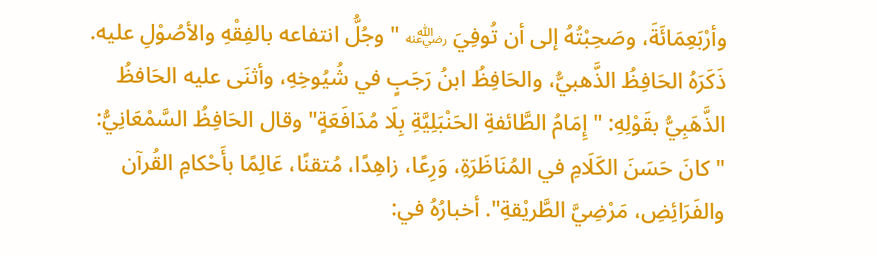وأرْبَعِمَائَةَ، وصَحِبْتُهُ إلى أن تُوفِيَ ﵁ " وجُلُّ انتفاعه بالفِقْهِ والأصُوْلِ عليه. ذَكَرَهُ الحَافِظُ الذَّهبيُّ، والحَافِظُ ابنُ رَجَبٍ في شُيُوخِهِ، وأثنَى عليه الحَافظُ الذَّهَبِيُّ بقَوْلِهِ: "إِمَامُ الطَّائفةِ الحَنْبَلِيَّةِ بِلَا مُدَافَعَةٍ" وقال الحَافِظُ السَّمْعَانِيُّ: "كانَ حَسَنَ الكَلَامِ في المُنَاظَرَةِ، وَرِعًا، زاهِدًا، مُتقنًا، عَالِمًا بأَحْكامِ القُرآن والفَرَائِضِ، مَرْضِيَّ الطَّريْقةِ". أخبارُهُ في: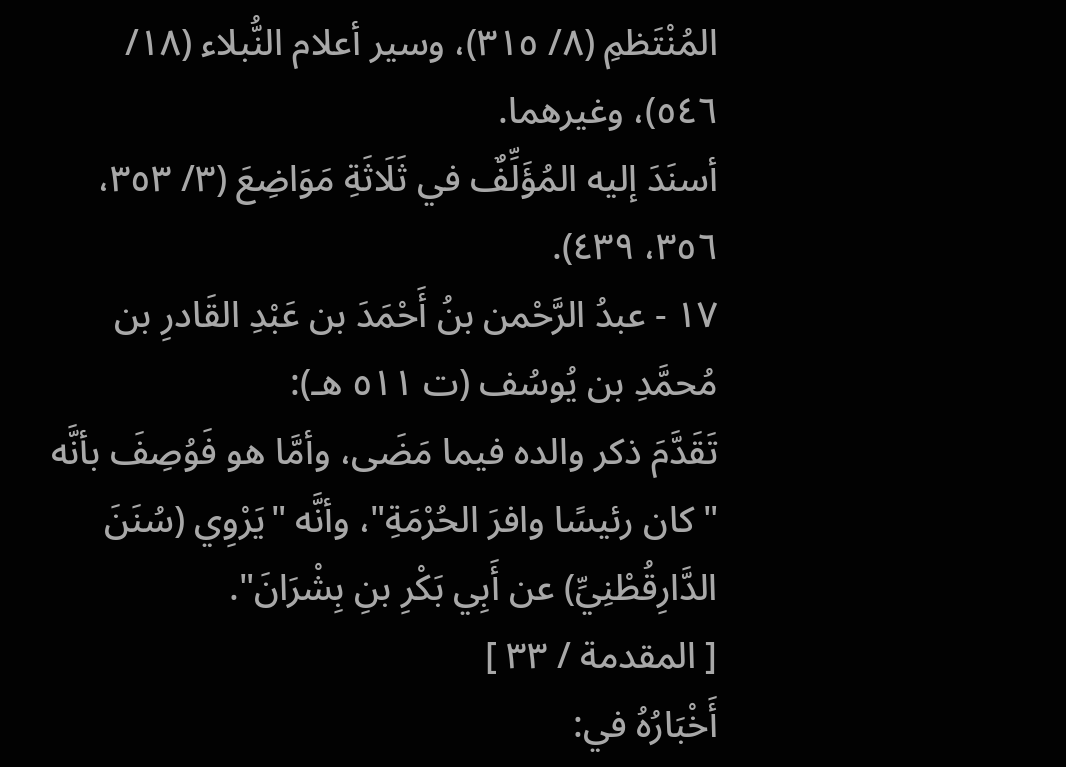المُنْتَظمِ (٨/ ٣١٥)، وسير أعلام النُّبلاء (١٨/ ٥٤٦)، وغيرهما.
أسنَدَ إليه المُؤَلِّفٌ في ثَلَاثَةِ مَوَاضِعَ (٣/ ٣٥٣، ٣٥٦، ٤٣٩).
١٧ - عبدُ الرَّحْمن بنُ أَحْمَدَ بن عَبْدِ القَادرِ بن مُحمَّدِ بن يُوسُف (ت ٥١١ هـ):
تَقَدَّمَ ذكر والده فيما مَضَى، وأمَّا هو فَوُصِفَ بأنَّه "كان رئيسًا وافرَ الحُرْمَةِ"، وأنَّه "يَرْوِي (سُنَنَ الدَّارِقُطْنِيِّ) عن أَبِي بَكْرِ بنِ بِشْرَانَ".
[ المقدمة / ٣٣ ]
أَخْبَارُهُ في: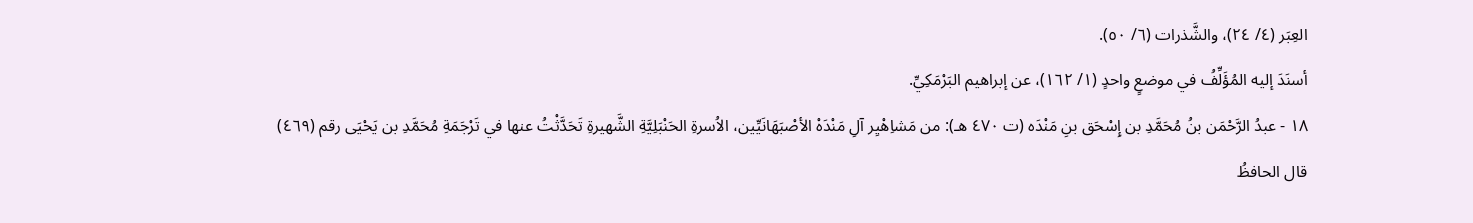العِبَر (٤/ ٢٤)، والشَّذرات (٦/ ٥٠).
أسنَدَ إليه المُؤَلِّفُ في موضعٍ واحدٍ (١/ ١٦٢)، عن إبراهيم البَرْمَكِيِّ.
١٨ - عبدُ الرَّحْمَن بنُ مُحَمَّدِ بن إِسْحَق بنِ مَنْدَه (ت ٤٧٠ هـ): من مَشاِهْيِر آلِ مَنْدَهْ الأصْبَهَانَيِّين، الاُسرةِ الحَنْبَلِيَّةِ الشَّهيرةِ تَحَدَّثْتُ عنها في تَرْجَمَةِ مُحَمَّدِ بن يَحْيَى رقم (٤٦٩) قال الحافظُ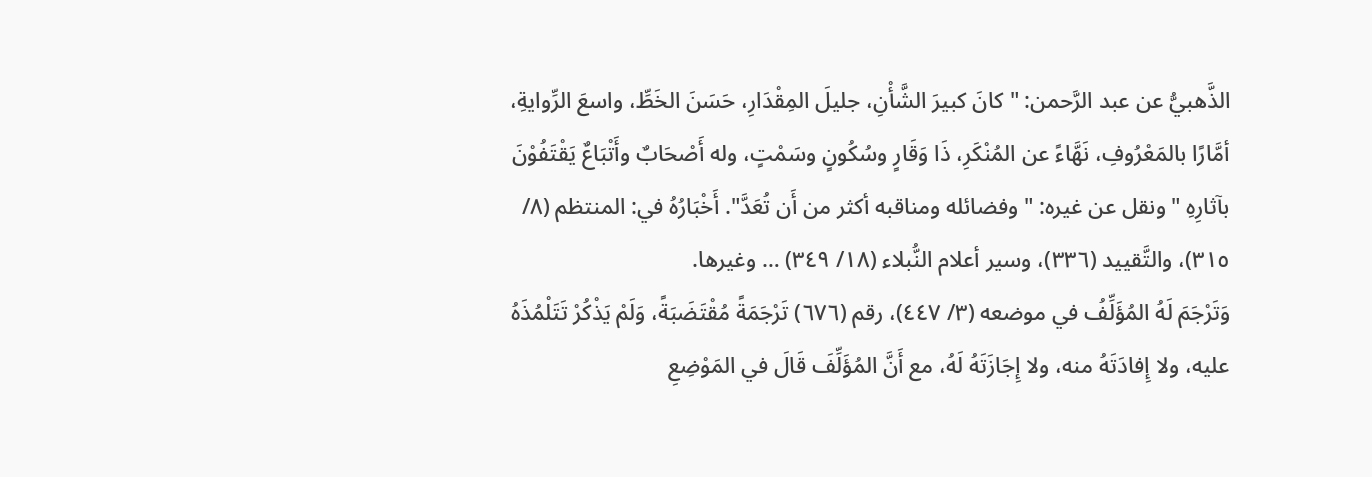الذَّهبيُّ عن عبد الرَّحمن: "كانَ كبيرَ الشَّأْنِ، جليلَ المِقْدَارِ، حَسَنَ الخَطِّ، واسعَ الرِّوايةِ، أمَّارًا بالمَعْرُوفِ، نَهَّاءً عن المُنْكَرِ، ذَا وَقَارٍ وسُكُونٍ وسَمْتٍ، وله أَصْحَابٌ وأَتْبَاعٌ يَقْتَفُوْنَ بآثارِهِ " ونقل عن غيره: " وفضائله ومناقبه أكثر من أَن تُعَدَّ". أَخْبَارُهُ في: المنتظم (٨/ ٣١٥)، والتَّقييد (٣٣٦)، وسير أعلام النُّبلاء (١٨/ ٣٤٩) … وغيرها.
وَتَرْجَمَ لَهُ المُؤَلِّفُ في موضعه (٣/ ٤٤٧)، رقم (٦٧٦) تَرْجَمَةً مُقْتَضَبَةً، وَلَمْ يَذْكُرْ تَتَلْمُذَهُ عليه، ولا إِفادَتَهُ منه، ولا إِجَازَتَهُ لَهُ، مع أَنَّ المُؤَلِّفَ قَالَ في المَوْضِعِ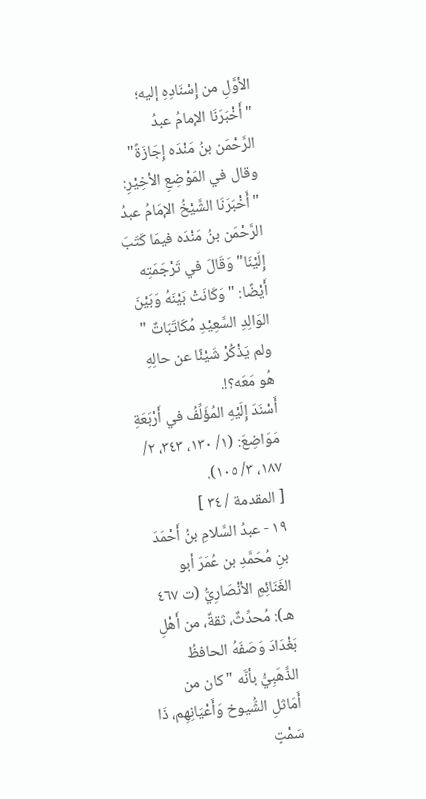الأوَّلِ من إِسْنَادِهِ إليه؛ "أَخْبَرَنَا الإمامُ عبدُ الرَّحْمَن بنُ مَنْدَه إِجَازَةً" وقال في المَوْضِعِ الأخِيْرِ: "أَخْبَرَنَا الشَّيْخُ الإمَامُ عبدُ الرَّحْمَن بنُ مَنْدَه فيمَا كَتَبَ إِلَيْنَا" وَقَالَ في تَرْجَمَتِه أَيْضًا: "وَكَانَتْ بَيْنَهُ وَبَيْنَ الوَالِدِ السَّعِيْدِ مُكَاتَبَاتٌ " ولم يَذْكُرْ شَيْئًا عن حالِهِ هُو مَعَه؟!.
أَسْنَدَ إِلَيْهِ المُؤَلِّفُ في أَرْبَعَةِ مَوَاضِعَ: (١/ ١٣٠، ٣٤٣، ٢/ ١٨٧، ٣/ ١٠٥).
[ المقدمة / ٣٤ ]
١٩ - عبدُ السَّلامِ بنُ أَحْمَدَ بنِ مُحَمَّدِ بن عُمَرَ أبو الغَنَائِمِ الأنْصَارِيُّ (ت ٤٦٧ هـ): مُحدِّثٌ، ثقةٌ، من أَهْلِ بَغْدَادَ وَصَفَهُ الحافظُ الذَّهَبِيُّ بأنَّه "كان من أَمَاثلِ الشُّيوخ وَأَعْيَانِهِم، ذَا سَمْتٍ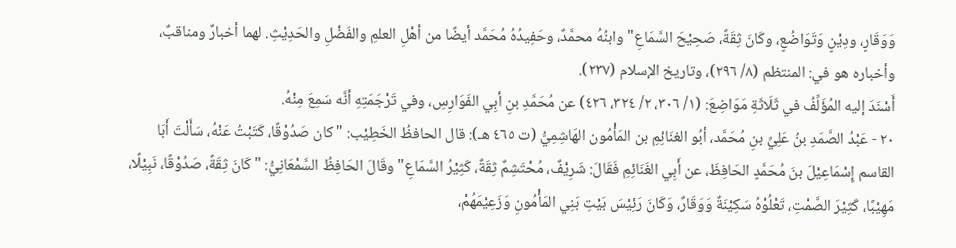وَوَقَارٍ، ودِيْنٍ وَتَوَاضُعٍ، وكَانَ ثِقَةً، صَحِيْحَ السَّمَاعِ" وابنُهُ محمَّدٌ، وحَفِيدُهُ مُحَمَّد أيضًا من أهْلِ العلمِ والفَضْلِ والحَدِيْثِ. لهما أخبارٌ ومناقبٌ، وأخباره هو في: المنتظم (٨/ ٢٩٦)، وتاريخ الإسلام (٢٣٧).
أَسْنَدَ إليه المُؤَلِّفُ في ثَلَاثَةِ مَوَاضِعَ: (١/ ٣٠٦، ٢/ ٣٢٤، ٤٢٦) عن مُحَمَّدِ بنِ أبِي الفَوَارِسِ، وفي تَرْجَمَتِهِ أنَّه سَمِعَ مِنْهُ.
٢٠ - عَبْدُ الصَّمَدِ بنُ عَلِيِّ بنِ مُحَمَّد، أبُو الغنَائِمِ بن المَأْمُون الهَاشِمِيُّ (ت ٤٦٥ هـ): قال الحافظُ الخَطِيْب: "كان صَدُوْقًا، كَتَبْتُ عَنْهُ، سَأَلْتَ أَبَا القاسم إِسْمَاعِيْلَ بنَ مُحَمَّدٍ الحَافِظَ، عن أَبِي الغَنَائِمِ فَقَالَ: شَرِيْفٌ، مُحْتَشِمٌ ثِقَةٌ، كَثِيْرُ السَّمَاعِ" وقَالَ الحَافِظُ السَّمْعَانِيُّ: "كَانَ ثِقَةً، صَدُوْقًا، نَبِيْلًا، مَهِيْبًا، كَثِيْرَ الصَّمْتِ، تَعْلُوْهُ سَكِيْنَةٌ وَوَقَارٌ، وَكَانَ رَئِيْسَ بَيْتِ بَنِي المَأْمُونِ وَزَعِيْمَهُمْ،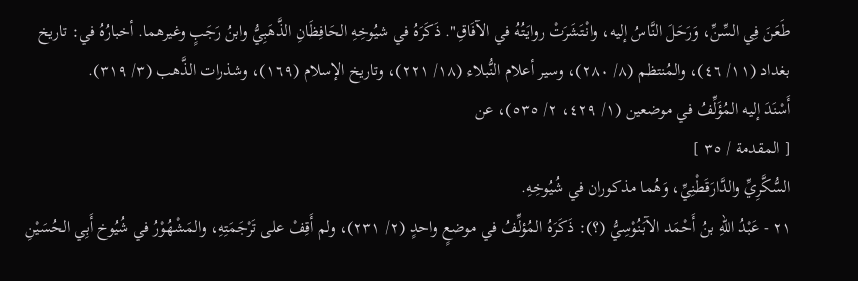طَعَنَ فِي السِّنِّ، وَرَحَلَ النَّاسُ إليه، وانْتَشَرَتْ روايَتُهُ في الآفَاقِ". ذَكَرَهُ في شيُوخِهِ الحَافِظَانِ الذَّهَبِيُّ وابنُ رَجَبٍ وغيرهما. أخبارُهُ في: تاريخ بغداد (١١/ ٤٦)، والمُنتظم (٨/ ٢٨٠)، وسير أعلام النُّبلاء (١٨/ ٢٢١)، وتاريخ الإسلام (١٦٩)، وشذرات الذَّهب (٣/ ٣١٩).
أَسْنَدَ إليه المُؤَلِّفُ في موضعين (١/ ٤٢٩، ٢/ ٥٣٥)، عن
[ المقدمة / ٣٥ ]
السُّكَّرِيِّ والدَّارَقَطْنِيِّ، وَهُما مذكوران في شُيُوخِهِ.
٢١ - عَبْدُ اللهِ بنُ أَحْمَد الآبَنُوْسِيُّ (؟): ذَكَرَهُ المُؤلِّفُ في موضعٍ واحدٍ (٢/ ٢٣١)، ولم أَقِفْ على تَرْجَمَتِهِ، والمَشْهُوْرُ في شُيُوخ أَبِي الحُسَيْنِ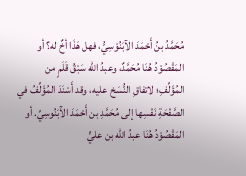مُحَمَّدُ بنُ أَحْمَدَ الآبَنُوْسِيُّ، فهل هَذَا أخٌ له؟ أو المَقْصُوْدُ هُنَا مُحَمَّدٌ، وعبدُ الله سَبْقُ قَلَمٍ من المُؤَلِّفِ؛ لاتفاقِ النُّسَخ عليه، وقد أَسْنَدَ المُؤَلِّفُ في الصَّفْحَةِ نَفْسِها إلى مُحَمَّدِ بن أَحْمَدَ الآَبَنُوسِيِّ. أو المَقْصُوْدُ هُنَا عبدُ الله بن عليٍّ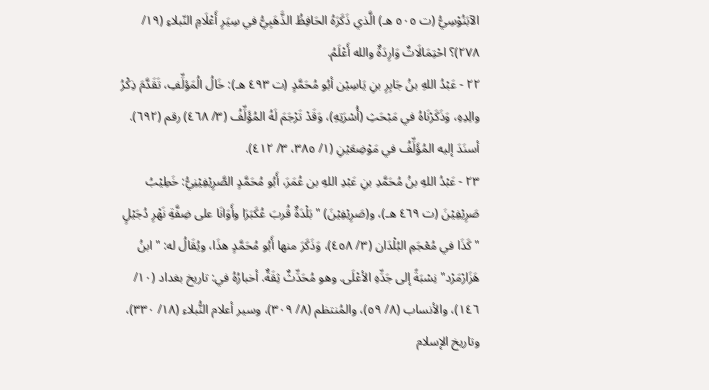الآبَنُوْسِيُّ (ت ٥٠٥ هـ) الَّذي ذَكَرَهُ الحَافِظُ الذَّهَبِيُّ في سِيَرِ أَعْلَامِ النّبلاءِ (١٩/ ٢٧٨)؟ احْتِمَالَاتٌ وَارِدَةٌ والله أَعْلَمُ.
٢٢ - عَبْدُ اللهِ بنُ جَابِرِ بنِ يَاسِيْن أبُو مُحَمَّدٍ (ت ٤٩٣ هـ): خَالُ الُمَؤلِّفِ، تَقَدَّمَ ذِكْرُ والِدِهِ، وَذَكَرْنَاهُ في مَبْحَثِ (أُسْرَتِهِ)، وَقَدْ تَرْجَمَ لَهُ المُؤَلِّفُ (٣/ ٤٦٨) رقم (٦٩٢).
أسنَدَ إليه المُؤَلِّفُ في مَوْضِعَيْنِ (١/ ٣٨٥، ٣/ ٤١٢).
٢٣ - عَبْدُ اللهِ بنُ مُحَمَّدِ بنِ عَبْدِ اللهِ بن عُمَرَ، أَبُو مُحَمَّدٍ الصَّرِيْفِيْنِيُّ: خَطِيْبُ صَرِيْفِيْنَ (ت ٤٦٩ هـ)، و(صَرِيْفِيْنَ) "بَلْدَةٌ قُربَ عُكَبَرَا وأَوَانَا على ضِفَّةِ نَهْرِ دُجَيْلٍ " كَذَا في مُعْجَمِ البُلْدَان (٣/ ٤٥٨)، وَذَكَرَ منها أَبُو مُحَمَّدٍ هذَا، ويُقَالُ له: "ابنُ هَزَارْمَرْد" نِسْبَةً إلى جَدِّهِ الأعْلَى. وهو مُحَدِّثٌ ثِقَةٌ. أخبارُهُ في: تاريخ بغداد (١٠/ ١٤٦)، والأنساب (٨/ ٥٩)، والمُنتظم (٨/ ٣٠٩)، وسير أعلام النُّبلاء (١٨/ ٣٣٠)، وتاريخ الإسلام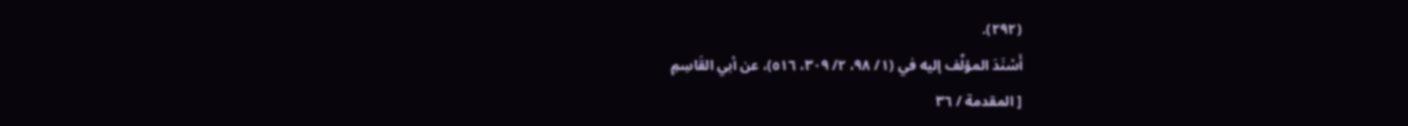(٢٩٢).
أَسْنَدَ المؤلِّف إليه في (١/ ٩٨، ٢/ ٣٠٩، ٥١٦)، عن أبي القَاسِمِ
[ المقدمة / ٣٦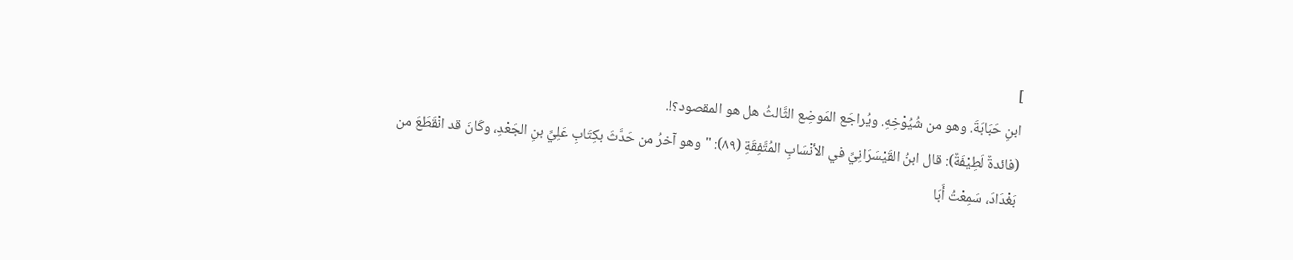]
ابنِ حَبَابَةَ. وهو من شُيُوْخِهِ. ويُراجَع المَوضِع الثَّالثُ هل هو المقصود؟!.
(فائدةٌ لَطِيْفَةٌ): قال ابنُ القَيْسَرَانِيِّ في الأنْسَابِ المُتَّفِقَةِ (٨٩): "وهو آخرُ من حَدَّثَ بكِتَابِ عَلِيِّ بنِ الجَعْدِ، وكَانَ قد انْقَطَعَ من بَغْدَادَ، سَمِعْتُ أَبَا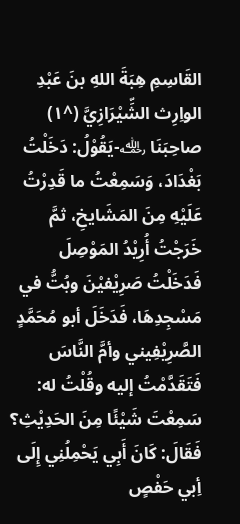القَاسِمِ هِبَةَ اللهِ بنَ عَبْدِ الواِرِث الشِّيْرَازِيَّ (^١) صاحِبَنَا ﵀-يَقُوْلُ: دَخَلْتُ بَغْدَادَ، وَسَمِعْتُ ما قَدِرْتُ عَلَيْهِ مِنَ المَشَايخِ، ثمَّ خَرَجْتُ أُرِيْدُ المَوْصِلَ فَدَخَلْتُ صَرِيْفيْنَ وبُتُّ في مَسْجِدِهَا، فَدَخَلَ أبو مُحَمَّدٍ الصَّرِيْفِيني وأمَّ النَّاسَ فَتَقَدَّمْتُ إليه وقُلْتُ له: سَمِعْتَ شَيْئًا مِنَ الحَدِيْثِ؟ فَقَالَ: كَانَ أَبِي يَحْمِلُنِي إِلَى أِبي حَفْصٍ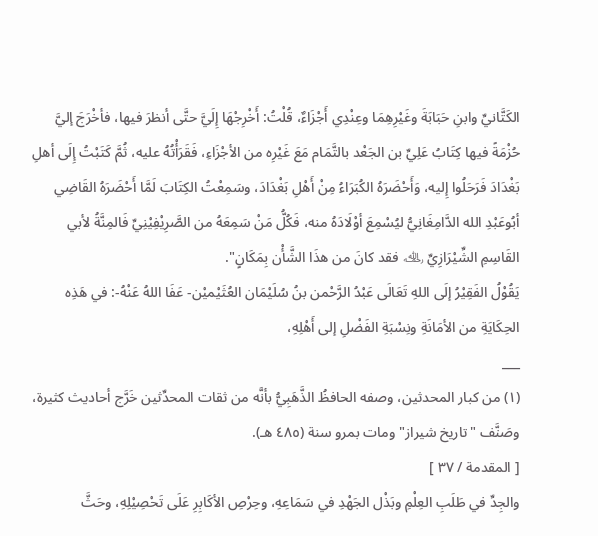الكَتَّانيِّ وابنِ حَبَابَةَ وغَيْرِهِمَا وعِنْدِي أَجْزَاءٌ، قُلْتُ: أَخْرِجْهَا إِلَيَّ حتَّى أنظرَ فيها، فأخْرَجَ إليَّ حُزْمَةً فيها كِتَابُ عَلِيِّ بن الجَعْد بالتَّمَام مَعَ غَيْرِه من الأجْزَاءِ، فَقَرَأْتُهُ عليه، ثُمَّ كَتَبْتُ إِلَى أهلِ بَغْدَادَ فَرَحَلُوا إِليه، وَأَحْضَرَهُ الكُبَرَاءُ مِنْ أَهْلِ بَغْدَادَ، وسَمِعْتُ الكِتَابَ لَمَّا أَحْضَرَهُ القَاضِي أبُوعَبْدِ الله الدَّامِغَانِيُّ ليُسْمِعَ أوْلَادَهُ منه، فَكُلُّ مَنْ سَمِعَهُ من الصَّرِيْفِيْنِيِّ فَالمِنَّةُ لأبي القَاسِمِ الشِّيْرَازِيِّ ﵀ فقد كانَ من هذَا الشَّأْن بِمَكَانٍ".
يَقُوْلُ الفَقِيْرُ إلَى اللهِ تَعَالَى عَبْدُ الرَّحْمن بنُ سُلَيْمَان العُثَيْميْن- عَفَا اللهُ عَنْهُ-: في هَذِه الحِكَايَةِ من الأمَانَةِ ونِسْبَةِ الفَضْلِ إلى أَهْلِهِ،
___
(١) من كبار المحدثين، وصفه الحافظُ الذَّهَبِيُّ بأنَّه من ثقات المحدِّثين خَرَّج أحاديث كثيرة، وصَنَّف "تاريخ شيراز" ومات بمرو سنة (٤٨٥ هـ).
[ المقدمة / ٣٧ ]
والجِدِّ في طَلَبِ العِلْمِ وبَذْل الجَهْدِ في سَمَاعِهِ، وحِرْصِ الأكَابِرِ عَلَى تَحْصِيْلِهِ، وحَثَّ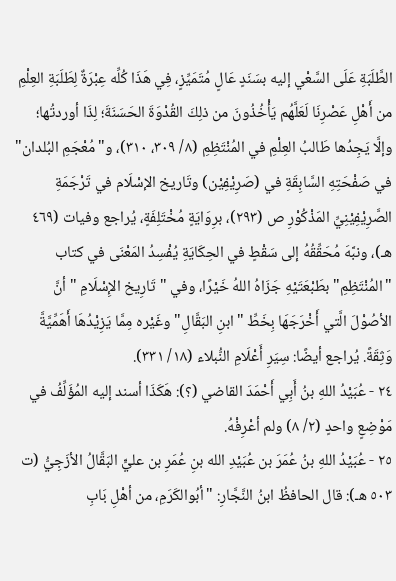الطَّلَبَةِ عَلَى السَّعْي إليه بسَنَدٍ عَالٍ مُتَمَيِّزٍ، فِي هَذَا كُلِّه عِبْرَةٌ لِطَلَبَةِ العِلْمِ من أَهْلِ عَصْرِنَا لَعَلَّهُم يَأْخُذُونَ من ذلِكَ القُدْوَةَ الحَسَنَةَ؛ لِذَا أوردتُها؛ وإلَّا يَجِدُها طَالبُ العِلْمِ في المُنْتَظِمِ (٨/ ٣٠٩، ٣١٠)، و"مُعْجَمِ البُلدان" في صَفْحَتِهِ السَّابِقَةِ في (صَرِيْفِيْن) وتَاريخ الإسْلَام في تَرْجَمَةِ الصَّرِيْفِيْنِيِّ المَذْكُوْرِ ص (٢٩٣)، برِوَايَةٍ مُخْتَلِفَةٍ، يُراجع وفيات (٤٦٩ هـ)، ونبَّهَ مُحَقِّقُهُ إلى سَقْطٍ في الحِكَايَةِ يُفْسِدُ المَعْنَى في كتاب "المُنْتَظِمِ" بطَبْعَتَيْهِ جَزَاهُ اللهُ خَيْرًا، وفي "تَارِيخ الإِسْلَامِ " أنَّ الأصُوْلَ الَّتي أَخْرَجَهَا بِخَطِّ "ابنِ البَقَّالِ" وغَيْره مِمَّا يَزِيْدُهَا أَهَمِّيَّةَّ وَثِقَةً. يُراجع أيضًا: سِيَرِ أَعْلَامِ النُّبلاء (١٨/ ٣٣١).
٢٤ - عُبَيْدُ اللهِ بنُ أَبِي أَحْمَدَ القاضي (؟): هَكَذَا أسند إليه المُؤَلِّفُ في مَوْضِعٍ واحدٍ (٢/ ٨) ولم أعْرِفْهُ.
٢٥ - عُبَيْدُ اللهِ بنُ عُمَرَ بن عُبَيْدِ الله بنِ عُمَرِ بن عليٍّ البَقَّالُ الأزَجِيُّ (ت ٥٠٣ هـ): قال الحافظُ ابنُ النَّجَّارِ: "أبُوالكَرَمِ، من أهْلِ بَابِ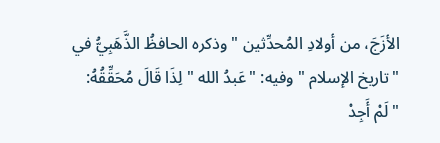الأزَجَ، من أولادِ المُحدِّثين " وذكره الحافظُ الذَّهَبِيُّ في "تاريخ الإسلام " وفيه: "عَبدُ الله " لِذَا قَالَ مُحَقِّقُهُ: "لَمْ أَجِدْ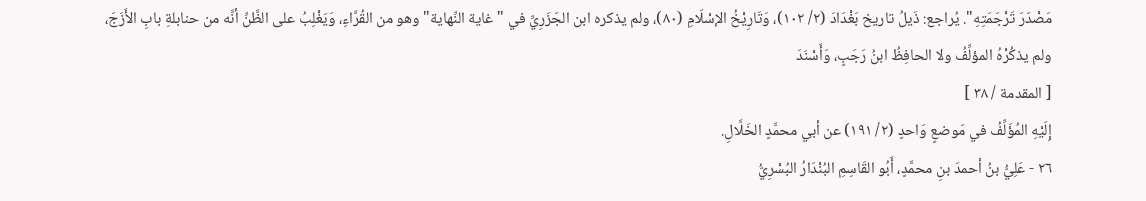مَصْدَرَ تَرْجَمَتِهِ". يُراجع: ذَيلُ تاريخ بَغْدَادَ (٢/ ١٠٢)، وَتَارِيْخُ الإسْلَامِ (٨٠)، ولم يذكره ابن الجَزَرِيِّ في "غاية النِّهاية" وهو من القُرَّاءِ، وَيَغْلِبُ على الظَّنِّ أنَّه من حنابلةِ بابِ الأَزَجَ، ولم يذكُرْهُ المؤلِّفُ ولا الحافِظُ ابنُ رَجَبٍ، وَأَسْنَدَ
[ المقدمة / ٣٨ ]
إِلَيْهِ المُؤَلِّفُ في مَوضعٍ وَاحدٍ (٢/ ١٩١) عن أبي محمَّدٍ الخَلَّالِ.
٢٦ - عَلِيُّ بنُ أحمدَ بنِ محمَّدٍ، أَبُو القَاسِمِ البُنْدَارُ البُسْرِيُّ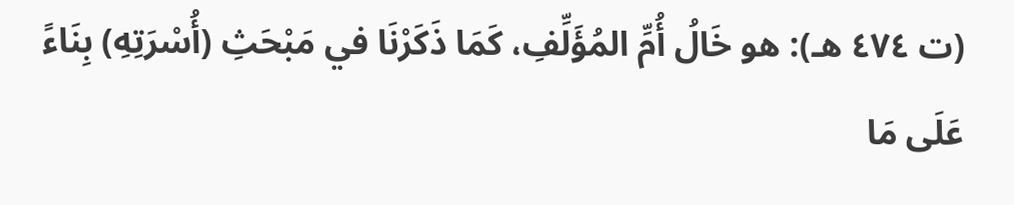(ت ٤٧٤ هـ): هو خَالُ أُمِّ المُؤَلِّفِ، كَمَا ذَكَرْنَا في مَبْحَثِ (أُسْرَتِهِ) بِنَاءً عَلَى مَا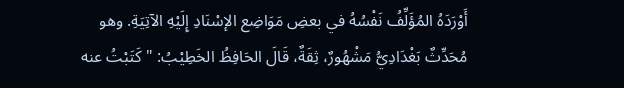أَوْرَدَهُ المُؤَلِّفُ نَفْسُهُ في بعضِ مَوَاضِع الإسْنَادِ إِلَيْهِ الآتِيَةِ. وهو مُحَدِّثٌ بَغْدَادِيُّ مَشْهُورٌ، ثِقَةٌ، قَالَ الحَافِظُ الخَطِيْبُ: "كَتَبْتُ عنه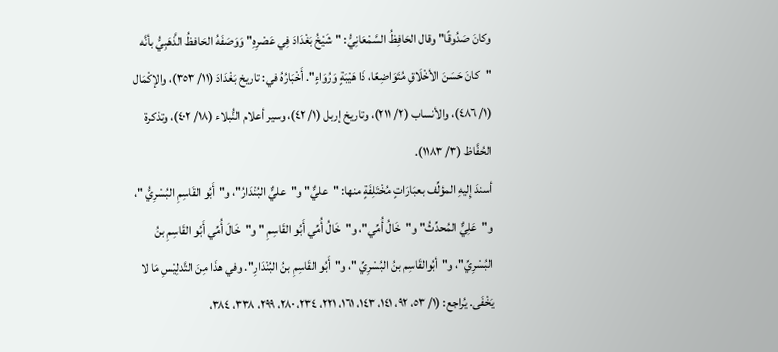وكانَ صَدُوقًا" وقال الحَافِظُ السَّمْعَانِيُّ: "شَيْخُ بَغْدَادَ فِي عَصْرِهِ" وَوَصَفَهُ الحَافظُ الذَّهَبِيُّ بأنَّه "كانَ حَسَنَ الأخْلَاقِ مُتَوَاضِعًا، ذَا هَيْبَةٍ وَرُوَاءٍ". أَخْبَارُهُ في: تاريخ بَغْدَادَ (١١/ ٣٥٣)، والإكْمَال (١/ ٤٨٦)، والأنساب (٢/ ٢١١)، وتاريخ إربل (١/ ٤٢)، وسير أعلام النُّبلاء (١٨/ ٤٠٢)، وتذكرة الحُفَّاظ (٣/ ١١٨٣).
أسندَ إِليهِ المؤلِّف بعبَارَاتٍ مُخْتَلِفَةٍ منها: "عليٌّ" و"عليٌّ البُنْدَارُ"، و"أَبُو القَاسِمِ البُسْرِيُّ "، و"عَلِيٌّ المُحدِّثُ" و"خَالُ أُمِّي"، و"خَالُ أُمِّي أَبُو القَاسِمِ " و"خَالَ أُمِّي أَبُو القَاسِمِ بنُ البُسْرِيِّ"، و"أبُوالقَاسِم بنُ البُسْرِيِّ "، و"أَبُو القَاسِمِ بنُ البُنْدَارِ". وفي هذَا مِنَ التَّدلِيْسِ مَا لا يَخْفَى. يُراجع: (١/ ٥٣، ٩٢، ١٤١، ١٤٣، ١٦١، ٢٢١، ٢٣٤، ٢٨٠، ٢٩٩، ٣٣٨، ٣٨٤،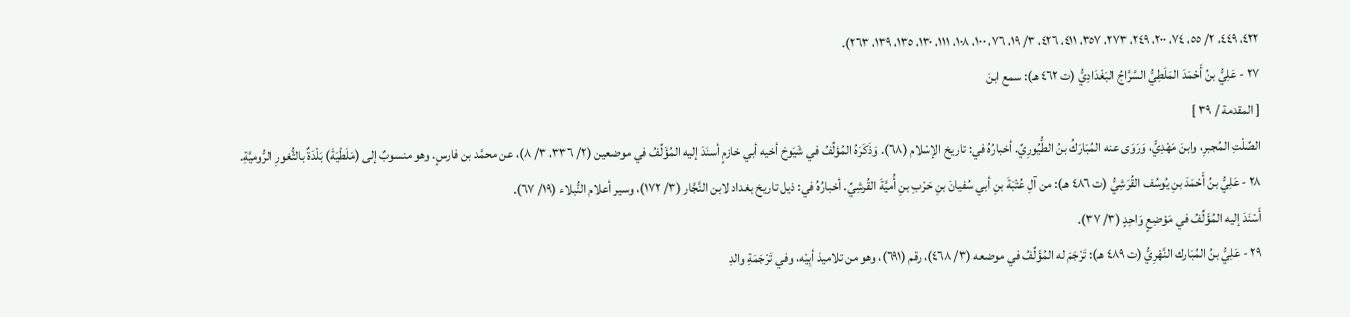٤٢٢، ٤٤٩، ٢/ ٥٥، ٧٤، ٢٠٠، ٢٤٩، ٢٧٣، ٣٥٧، ٤١١، ٤٢٦، ٣/ ١٩، ٧٦، ١٠٠، ١٠٨، ١١١، ١٣٠، ١٣٥، ١٣٩، ٢٦٣).
٢٧ - عَلِيُّ بنُ أَحْمَدَ المَلَطِيُّ السَّرَّاجُ البَغْدَادِيُّ (ت ٤٦٢ هـ): سمع ابنَ
[ المقدمة / ٣٩ ]
الصِّلْتِ المُجبرِ، وابنَ مَهْدِيٍّ، وَرَوَى عنه المُبَارَكُ بنُ الطُّيُورِيِّ. أخبارُهُ في: تاريخ الإسْلام (٦٨). وَذَكَرَهُ المُؤلِّفُ في شَيَوخ أخيه أبي خازمٍ أسنَدَ إليه المُؤَلِّفُ في موضعين (٢/ ٣٣٦، ٣/ ٨)، عن محمَّد بن فارسٍ. وهو منسوبٌ إلى (مَلَطْيَةَ) بَلْدَةٌ بالثُّغورِ الرُّوميَّةِ.
٢٨ - عَلِيُّ بنُ أَحْمَدَ بنِ يُوسُف القُرَشِيُّ (ت ٤٨٦ هـ): من آلِ عُتْبَةَ بنِ أبي سُفيانَ بنِ حَرْبِ بنِ أُميَّةَ القُرشِيِّ. أخبارُهُ في: ذيل تاريخ بغداد لابن النَّجَّار (٣/ ١٧٢)، وسير أعلام النُّبلاء (١٩/ ٦٧).
أَسْنَدَ إليه المُؤَلِّفُ في مَوْضِعٍ وَاحِدٍ (٣/ ٣٧).
٢٩ - عَلِيُّ بنُ المُبَارك النَّهْرِيُّ (ت ٤٨٩ هـ): تَرْجَمَ له المُؤَلِّفُ في موضعه (٣/ ٤٦٨)، رقم (٦٩١)، وهو من تلاميذ أبِيْه، وفي تَرْجَمَةِ والدِ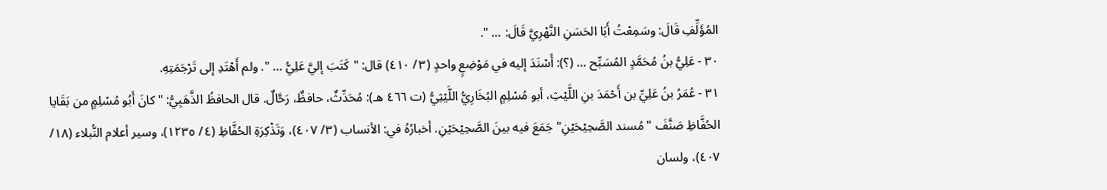المُؤَلِّفِ قَالَ: وسَمِعْتُ أَبَا الحَسَنِ النَّهْرِيَّ قَالَ: … ".
٣٠ - عَلِيُّ بنُ مُحَمَّدٍ المُسَبِّح … (؟): أَسْنَدَ إليه في مَوْضِعٍ واحدٍ (٣/ ٤١٠) قال: "كَتَبَ إليَّ عَلِيُّ … ". ولم أَهْتَدِ إلى تَرْجَمَتِهِ.
٣١ - عُمَرُ بنُ عَلِيِّ بن أَحْمَدَ بنِ اللَّيْثِ، أبو مُسْلِمٍ البُخَارِيُّ اللَّيْثِيُّ (ت ٤٦٦ هـ): مُحَدِّثٌ، حافظٌ، رَحَّالٌ. قال الحافظُ الذَّهَبِيُّ: "كانَ أَبُو مُسْلِمٍ من بَقَايا الحُفَّاظِ صَنَّفَ "مُسند الصَّحِيْحَيْنِ" جَمَعَ فيه بينَ الصَّحِيْحَيْنِ. أخبارُهُ في: الأنساب (٣/ ٤٠٧)، وَتَذْكِرَةِ الحُفَّاظِ (٤/ ١٢٣٥)، وسير أعلام النُّبلاء (١٨/ ٤٠٧)، ولسان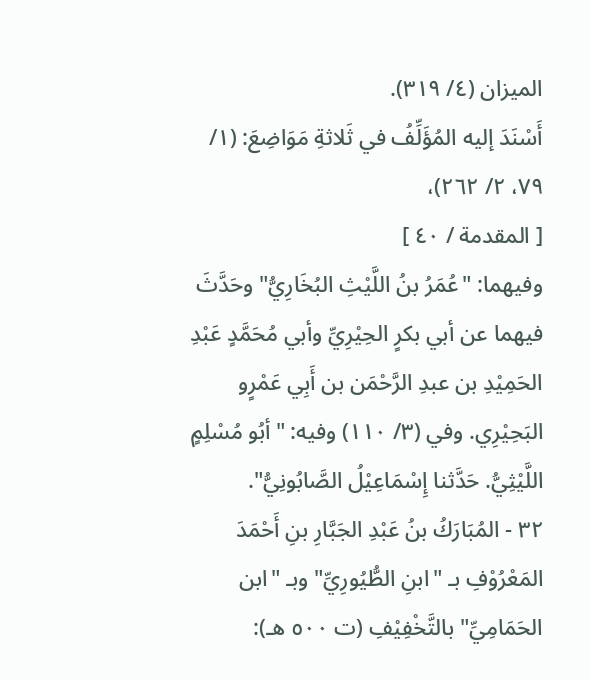الميزان (٤/ ٣١٩).
أَسْنَدَ إليه المُؤَلِّفُ في ثَلاثةِ مَوَاضِعَ: (١/ ٧٩، ٢/ ٢٦٢)،
[ المقدمة / ٤٠ ]
وفيهما: "عُمَرُ بنُ اللَّيْثِ البُخَارِيُّ" وحَدَّثَ فيهما عن أبي بكرٍ الحِيْرِيِّ وأبي مُحَمَّدٍ عَبْدِ الحَمِيْدِ بن عبدِ الرَّحْمَن بن أَبِي عَمْرٍو البَحِيْرِي. وفي (٣/ ١١٠) وفيه: "أبُو مُسْلِمٍ اللَّيْثِيُّ. حَدَّثنا إِسْمَاعِيْلُ الصَّابُونِيُّ".
٣٢ - المُبَارَكُ بنُ عَبْدِ الجَبَّارِ بنِ أَحْمَدَ المَعْرُوْفِ بـ "ابنِ الطُّيُورِيِّ" وبـ "ابن الحَمَامِيِّ" بالتَّخْفِيْفِ (ت ٥٠٠ هـ):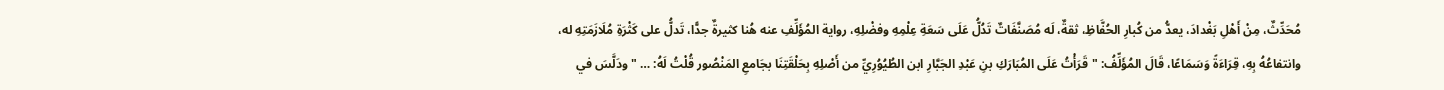مُحَدِّثٌ، مِنْ أَهْلِ بَغْدادَ، يعدُّ من كُبارِ الحُفَّاظِ، ثقةٌ، لَه مُصَنَّفَاتٌ تَدُلُّ عَلَى سَعَةِ عِلْمِهِ وفضْلِهِ، رواية المُؤَلِّفِ عنه هُنا كثيرةٌ جدًّا، تَدلُّ على كَثْرَةِ مُلَازَمَتِهِ له، وانتفاعُهُ بِهِ، قِرَاءَةً وَسَمَاعًا، قَالَ المُؤَلِّفُ: "قَرَأْتُ عَلَى المُبَارَكِ بنِ عَبْدِ الجَبَّارِ ابن الطُيُوُرِيِّ من أَصْلِهِ بِحَلْقَتِنَا بجَامعِ المَنْصُور قُلْتُ لَهُ: … " ودَلَّسَ في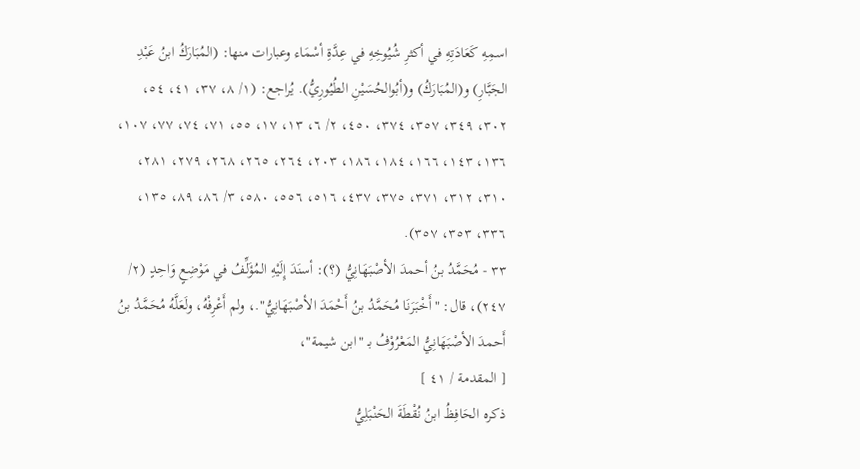اسمِهِ كَعَادَتِهِ في أكثرِ شُيُوخِهِ في عِدَّةِ أسْمَاء وعبارات منها: (المُبَارَكُ ابنُ عَبْدِ الجَبَّارِ) و(المُبَارَكُ) و(أبُوالحُسَيْنِ الطُيُورِيُّ). يُراجع: (١/ ٨، ٣٧، ٤١، ٥٤، ٣٠٢، ٣٤٩، ٣٥٧، ٣٧٤، ٤٥٠، ٢/ ٦، ١٣، ١٧، ٥٥، ٧١، ٧٤، ٧٧، ١٠٧، ١٣٦، ١٤٣، ١٦٦، ١٨٤، ١٨٦، ٢٠٣، ٢٦٤، ٢٦٥، ٢٦٨، ٢٧٩، ٢٨١، ٣١٠، ٣١٢، ٣٧١، ٣٧٥، ٤٣٧، ٥١٦، ٥٥٦، ٥٨٠، ٣/ ٨٦، ٨٩، ١٣٥، ٣٣٦، ٣٥٣، ٣٥٧).
٣٣ - مُحَمَّدُ بنُ أحمدَ الأصْبَهَانِيُّ (؟): أسنَدَ إِلَيْهِ المُؤَلِّفُ في مَوْضِعٍ وَاحِدٍ (٢/ ٢٤٧)، قال: "أَخْبَرَنَا مُحَمَّدُ بنُ أَحْمَدَ الأصْبَهَانِيُّ".، ولم أَعْرِفْهُ، ولَعَلَّهُ مُحَمَّدُ بنُ أَحمدَ الأصْبَهَانِيُّ المَعْرُوْفُ بـ "ابن شيمة"،
[ المقدمة / ٤١ ]
ذكره الحَافِظُ ابنُ نُقْطَةَ الحَنْبَلِيُّ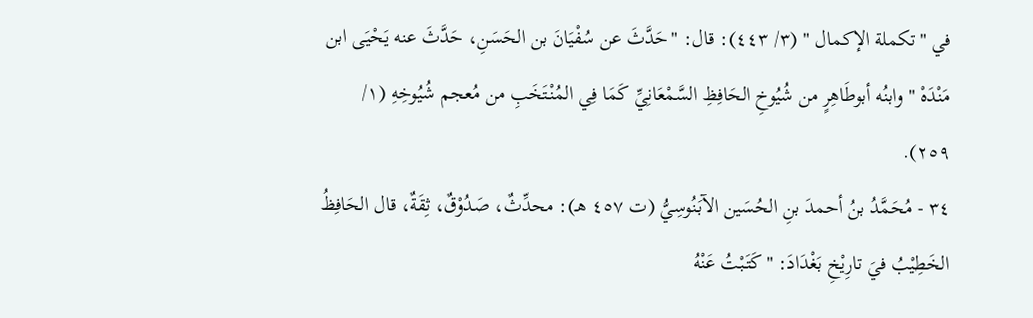في "تكملة الإكمال " (٣/ ٤٤٣): قال: "حَدَّثَ عن سُفْيَانَ بن الحَسَنِ، حَدَّثَ عنه يَحْيَى ابن مَنْدَهْ " وابنُه أبوطَاهِرٍ من شُيُوخِ الحَافِظِ السَّمْعَانِيِّ كَمَا فِي المُنْتَخَبِ من مُعجم شُيُوخِهِ (١/ ٢٥٩).
٣٤ - مُحَمَّدُ بنُ أحمدَ بنِ الحُسَين الآبَنُوسِيُّ (ت ٤٥٧ هـ): محدِّثٌ، صَدُوْقٌ، ثِقَةٌ، قال الحَافِظُ الخَطِيْبُ فيَ تارِيْخِ بَغْدَادَ: "كَتَبْتُ عَنْهُ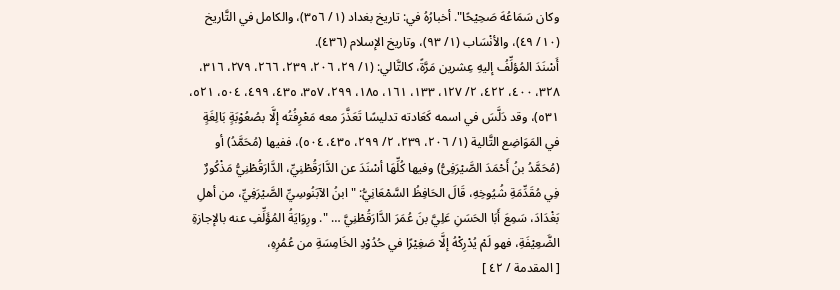وكان سَمَاعُهَ صَحِيْحًا". أخبارُهُ في: تاريخ بغداد (١/ ٣٥٦)، والكامل في التَّاريخ (١٠/ ٤٩)، والأنْسَاب (١/ ٩٣)، وتاريخ الإسلام (٤٣٦).
أَسْنَدَ المُؤلِّفُ إليهِ عِشرين مَرَّةً، كالتَّالي: (١/ ٢٩، ٢٠٦، ٢٣٩، ٢٦٦، ٢٧٩، ٣١٦، ٣٢٨، ٤٠٠، ٤٢٢، ٢/ ١٢٧، ١٣٣، ١٦١، ١٨٥، ٢٩٩، ٣٥٧، ٤٣٥، ٤٩٩، ٥٠٤، ٥٢١، ٥٣١)، وقد دَلَّسَ في اسمه كَعَادته تدليسًا تَعَذَّرَ معه مَعْرِفُتُه إلَّا بصُعُوْبَةٍ بَالِغَةٍ في المَوَاضِع التَّالية (١/ ٢٠٦، ٢٣٩، ٢/ ٢٩٩، ٤٣٥، ٥٠٤)، ففيها (مُحَمَّدُ) أو (مُحَمَّدُ بنُ أَحْمَدَ الصَّيْرَفِىُّ) وفيها كُلِّهَا أسْنَدَ عن الدَّارَقُطْنِيِّ، الدَّارَقُطْنِيُّ مَذْكُورٌ فِي مُقَدِّمَةِ شُيُوخِهِ، قَالَ الحَافِظُ السَّمْعَانِيُّ: "ابنُ الآبَنُوسِيِّ الصَّيْرَفِيِّ، من أهلِ بَغْدَادَ، سَمِعَ أَبَا الحَسَنِ عَلِيَّ بنَ عُمَرَ الدَّارَقُطْنِيَّ … ". ورِوَايَةُ المُؤَلِّفِ عنه بالإجازةِ الضَّعِيْفَةِ، فهو لَمْ يُدْرِكْهُ إلَّا صَغِيْرًا في حُدُوْدِ الخَامِسَةِ من عُمُرِهِ،
[ المقدمة / ٤٢ ]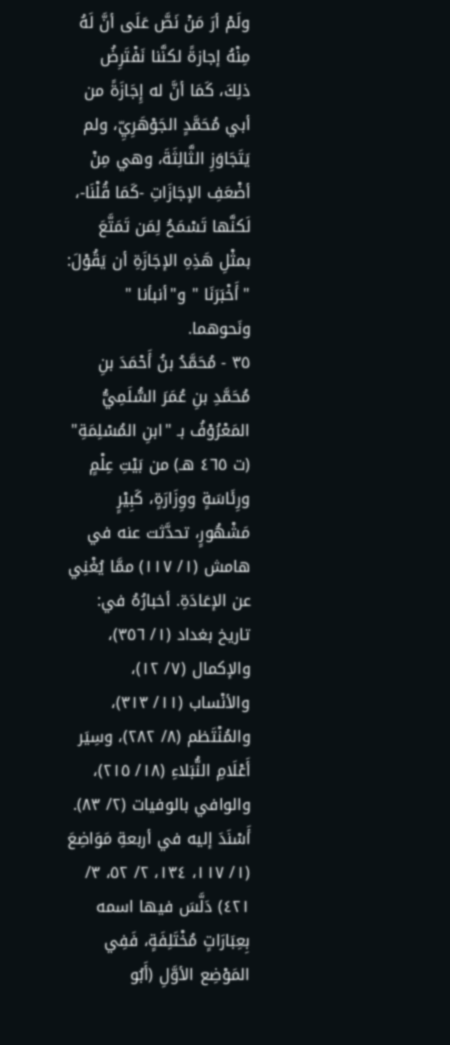ولَمْ أرَ مَنْ نَصَّ عَلَى أنَّ لَهُ مِنْهُ إجازةً لكنَّنا نَفْتَرِضُ ذلِكَ، كَمَا أنَّ له إِجَازَةً من أبي مُحَمَّدٍ الجَوْهَرِيِّ، ولم يَتَجَاوَزِ الثَّالِثَةَ، وهي مِنْ أضْعَفِ الإجَازَاتِ -كَمَا قُلْنَا-، لَكنَّها تَسْمَحُ لِمَن تَمَتَّعَ بمثْلِ هَذِهِ الإجَازَةِ أن يَقُوْلَ: "أَخْبَرَنَا " و"أنبأنا " ونَحوهما.
٣٥ - مُحَمَّدُ بنُ أَحْمَدَ بنِ مُحَمَّدِ بنِ عُمَرَ السُّلَمِيُّ المَعْرُوْفُ بـ "ابنِ المُسْلِمَةِ" (ت ٤٦٥ هـ) من بَيْتِ عِلْمٍ ورِئَاسَةٍ ووِزَارَةٍ، كَبِيْرٍ مَشْهُورٍ، تحدَّثت عنه في هامش (١/ ١١٧) ممَّا يُغْنِي عن الإعَادَةِ. أخبارُهُ في: تاريخ بغداد (١/ ٣٥٦)، والإكمال (٧/ ١٢)، والأنْساب (١١/ ٣١٣)، والمُنْتَظم (٨/ ٢٨٢)، وسِيَر أَعْلَامِ النُّبَلاءِ (١٨/ ٢١٥)، والوافي بالوفيات (٢/ ٨٣).
أَسْنَدَ إليه في أربعةِ مَوَاضِعَ (١/ ١١٧، ١٣٤، ٢/ ٥٢، ٣/ ٤٢١) دَلَّسَ فيها اسمه بِعِبَارَاتٍ مُخْتَلِفَةٍ، فَفِي المَوْضِع الأوَّلِ (أَبُو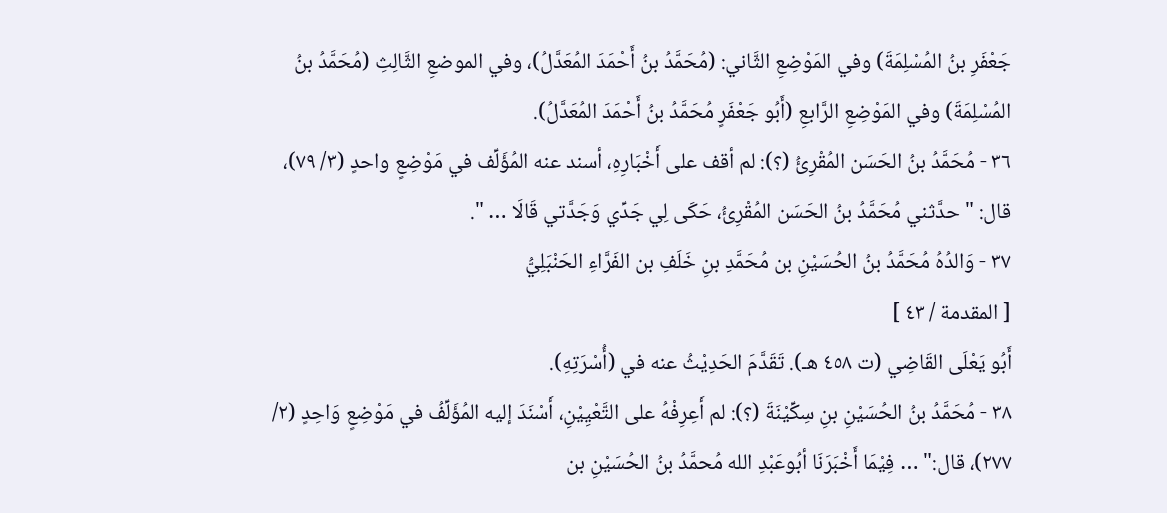جَعْفَرِ بنُ المُسْلِمَةَ) وفي المَوْضِعِ الثَّاني: (مُحَمَّدُ بنُ أَحْمَدَ المُعَدَّلُ)، وفي الموضعِ الثَّالِثِ (مُحَمَّدُ بنُ المُسْلِمَةَ) وفي المَوْضِعِ الرَّابعِ (أَبُو جَعْفَرٍ مُحَمَّدُ بنُ أَحْمَدَ المُعَدَّلُ).
٣٦ - مُحَمَّدُ بنُ الحَسَن المُقْرِئُ (؟): لم أقف على أَخْبَارِهِ، أسند عنه المُؤَلِّف في مَوْضِعٍ واحدٍ (٣/ ٧٩)، قال: "حدَّثني مُحَمَّدُ بنُ الحَسَن المُقْرِئُ، حَكَى لِي جَدِّي وَجَدَّتي قَالَا … ".
٣٧ - وَالدُهُ مُحَمَّدُ بنُ الحُسَيْنِ بن مُحَمَّدِ بنِ خَلَفِ بن الفَرَّاءِ الحَنْبَلِيُّ
[ المقدمة / ٤٣ ]
أَبُو يَعْلَى القَاضِي (ت ٤٥٨ هـ). تَقَدَّمَ الحَدِيْثُ عنه في (أُسْرَتِهِ).
٣٨ - مُحَمَّدُ بنُ الحُسَيْنِ بنِ سِكِّيْنَةَ (؟): لم أَعِرِفْهُ على التَّعْيِيْنِ، أَسْنَدَ إليه المُؤَلِّفُ في مَوْضِعٍ وَاحِدٍ (٢/ ٢٧٧)، قال:" … فِيْمَا أَخْبَرَنَا أبُوعَبْدِ الله مُحمَّدُ بنُ الحُسَيْنِ بن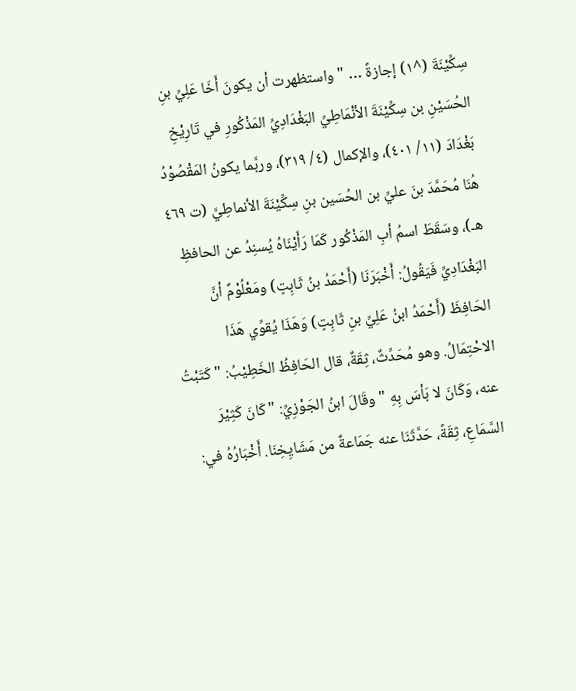سِكِّيْنَةَ (^١) إجازةً … " واستظهرت أن يكونَ أَخَا عَلِيِّ بنِ الحُسَيْنِ بن سِكِّيْنَةَ الأنْمَاطِيِّ البَغْدَادِيِّ المَذْكُورِ في تَارِيْخِ بَغْدَادَ (١١/ ٤٠١)، والإكمال (٤/ ٣١٩)، وربَّما يكونُ المَقْصُوْدُ هُنَا مُحَمَّدَ بنَ عليِّ بن الحُسَين بنِ سِكِّيْنَةَ الأنماطِيَّ (ت ٤٦٩ هـ)، وسَقَطَ اسمُ أبِ المَذْكُور كَمَا رَأَيْنَاهُ يُسنِدُ عن الحافظِ البَغْدَادِيِّ فَيَقُولُ: أَخْبَرَنَا (أَحْمَدُ بنُ ثَابِتٍ) ومَعْلُوْمٌ أنَّ الحَافِظَ (أَحْمَدُ ابنُ عَلِيِّ بنِ ثَابِتٍ) وَهَذَا يُقوِّي هَذَا الاحْتِمَالُ. وهو مُحَدِّثٌ، ثِقَةٌ، قال الحَافِظُ الخَطِيْبُ: "كَتَبْتُ عنه، وَكَانَ لا بَأسَ بِهِ " وقَالَ ابنُ الجَوْزِيِّ: "كَانَ كَثِيْرَ السَّمَاعِ، ثِقَةً، حَدَّثَنَا عنه جَمَاعةٌ من مَشَايِخِنَا. أَخْبَارُهُ في: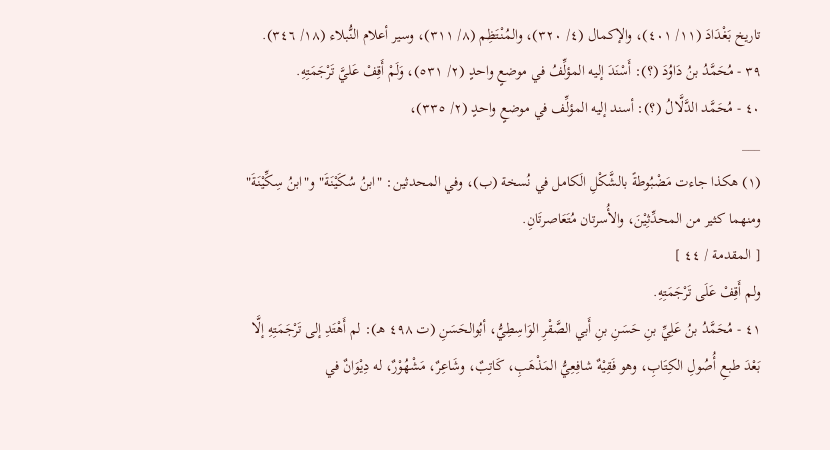تاريخ بَغْدَادَ (١١/ ٤٠١)، والإكمال (٤/ ٣٢٠)، والمُنْتَظِم (٨/ ٣١١)، وسير أعلام النُّبلاء (١٨/ ٣٤٦).
٣٩ - مُحَمَّدُ بنُ دَاوُدَ (؟): أَسْنَدَ إليه المؤلِّفُ في موضعٍ واحدٍ (٢/ ٥٣١)، وَلَمْ أَقِفْ عَليَّ تَرْجَمَتِهِ.
٤٠ - مُحَمَّد الدَّلَّالُ (؟): أسند إليه المؤلِّف في موضعٍ واحدٍ (٢/ ٣٣٥)،
___
(١) هكذا جاءت مَضْبُوطةً بالشَّكْلِ الَكامل في نُسخة (ب)، وفي المحدثين: "ابنُ سُكَيْنَةَ" و"ابنُ سِكِّيْنَةَ" ومنهما كثير من المحدِّثِيْنَ، والأُسرتان مُتَعَاصرتَانِ.
[ المقدمة / ٤٤ ]
ولم أَقِفْ عَلَى تَرْجَمَتِهِ.
٤١ - مُحَمَّدُ بنُ عَلِيِّ بنِ حَسَنِ بنِ أَبي الصَّقْرِ الوَاسِطِيُّ، أبُوالحَسَنِ (ت ٤٩٨ هـ): لم أَهْتَدِ إلى تَرْجَمَتِهِ إلَّا بَعْدَ طبعِ أُصُولِ الكِتَابِ، وهو فَقِيْهٌ شافِعِيُّ المَذْهَبِ، كَاتِبٌ، وشَاعِرٌ، مَشْهُوْرٌ، له دِيْوَانٌ في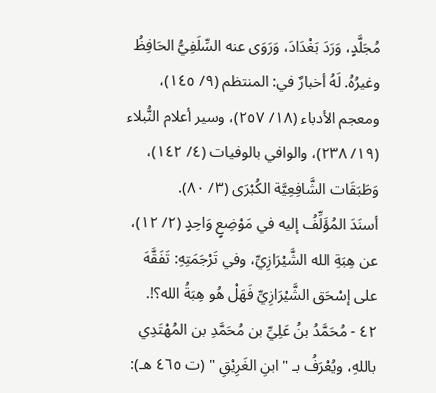مُجَلَّدٍ، وَرَدَ بَغْدَادَ، وَرَوَى عنه السِّلَفِيُّ الحَافِظُ وغيرُهُ. لَهُ أخبارٌ في: المنتظم (٩/ ١٤٥)، ومعجم الأدباء (١٨/ ٢٥٧)، وسير أعلام النُّبلاء (١٩/ ٢٣٨)، والوافي بالوفيات (٤/ ١٤٢)، وَطَبَقَات الشَّافِعِيَّة الكُبْرَى (٣/ ٨٠).
أسنَدَ المُؤَلِّفُ إليه في مَوْضِعٍ وَاحِدٍ (٢/ ١٢)، عن هِبَةِ الله الشَّيْرَازِيِّ، وفي تَرْجَمَتِهِ: تَفَقَّهَ على إسْحَق الشَّيْرَازِيِّ فَهَلْ هُو هِبَةُ الله؟!.
٤٢ - مُحَمَّدُ بنُ عَلِيِّ بن مُحَمَّدِ بن المُهْتَدِي باللهِ، ويُعْرَفُ بـ "ابنِ الغَرِيْقِ " (ت ٤٦٥ هـ):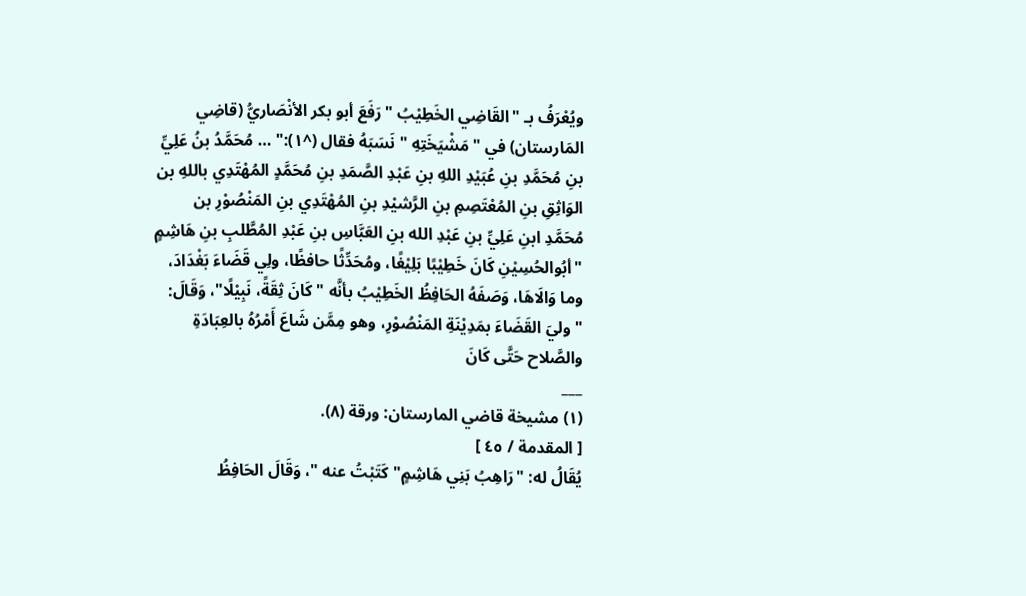ويُعْرَفُ بـ "القَاضِي الخَطِيْبُ " رَفَعَ أبو بكر الأنْصَاريُّ (قاضِي المَارستان) في "مَشْيَخَتِهِ " نَسَبَهُ فقال (^١):" … مُحَمَّدُ بنُ عَلِيِّ بنِ مُحَمَّدِ بنِ عُبَيْدِ اللهِ بنِ عَبْدِ الصَّمَدِ بنِ مُحَمَّدٍ المُهْتَدِي باللهِ بن الوَاثِقِ بنِ المُعْتَصِمِ بنِ الرَّشيْدِ بنِ المُهْتَدِي بنِ المَنْصُوْرِ بن مُحَمَّدِ ابنِ عَلِيِّ بنِ عَبْدِ الله بنِ العَبَّاسِ بنِ عَبْدِ المُطَّلبِ بنِ هَاشِمٍ "أبُوالحُسِيْنِ كَانَ خَطِيْبًا بَلِيْغًا، ومُحَدِّثًا حافظًا، ولِي قَضَاءَ بَغْدَادَ، وما وَالَاهَا، وَصَفَهُ الحَافِظُ الخَطِيْبُ بأنَّه "كَانَ ثِقَةً، نَبِيْلًا"، وَقَالَ: "وليَ القَضَاءَ بمَدِيْنَةِ المَنْصُوْرِ، وهو مِمَّن شَاعَ أَمْرُهُ بالعِبَادَةِ والصَّلاح حَتَّى كَانَ
___
(١) مشيخة قاضي المارستان: ورقة (٨).
[ المقدمة / ٤٥ ]
يُقَالُ له: "رَاهِبُ بَنِي هَاشِمٍ" كَتَبْتُ عنه "، وَقَالَ الحَافِظُ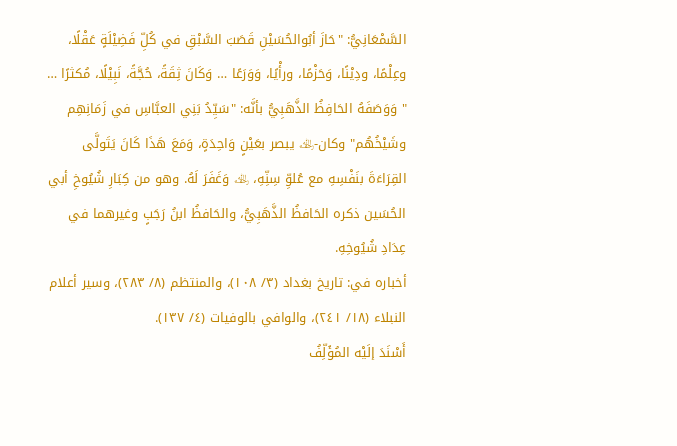السَّمْعَانِيُّ: "حَازَ أبُوالحُسَيْنِ قَصَبَ السَّبْقِ في كُلِّ فَضِيْلَةٍ عَقْلًا، وعِلْمًا، ودِيْنًا، وَحَزْمًا، ورأْيًا، وَوَرَعًا … وَكَانَ ثِقَةً، حُجَّةً، نَبِيْلًا، مُكثرًا … " وَوَصَفَهُ الحَافِظُ الذَّهَبِيُّ بأنَّه: "سَيِّدُ بَنِي العبَّاسِ في زَمَانِهِم وشَيْخُهُم" وكان-﵀ يبصر بعَيْنٍ وَاحِدَةٍ، وَمَعَ هَذَا كَانَ يَتَولَّى القِرَاءَةَ بنَفْسِهِ مع عُلوِّ سِنِّهِ، ﵀ وَغَفَرَ لَهُ. وهو من كِبَارِ شُيُوخِ أبي الحُسَين ذكره الحَافظُ الذَّهَبِيُّ، والحَافظُ ابنُ رَجَبٍ وغيرهما في عِدَادِ شُيُوخِهِ.
أخباره في: تاريخ بغداد (٣/ ١٠٨)، والمنتظم (٨/ ٢٨٣)، وسير أعلام النبلاء (١٨/ ٢٤١)، والوافي بالوفيات (٤/ ١٣٧).
أَسْنَدَ إلَيْه المُؤَلِّفُ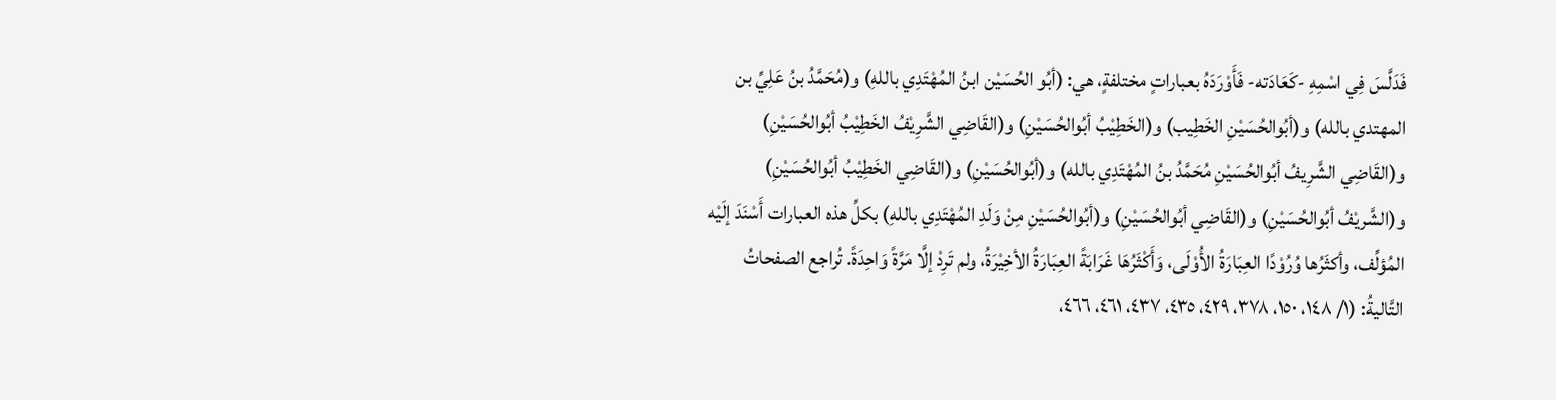فَدَلَّسَ فِي اسْمِهِ -كَعَادَته- فَأَوْرَدَهُ بعباراتٍ مختلفةٍ، هي: (أبُو الحُسَيْن ابنُ المُهْتَدِي باللهِ) و(مُحَمَّدُ بنُ عَلِيِّ بن المهتدي بالله) و(أبُوالحُسَيْنِ الخَطِيب) و(الخَطِيْبُ أبُوالحُسَيْنِ) و(القَاضِي الشَّرِيْفُ الخَطِيْبُ أبُوالحُسَيْنِ) و(القَاضِي الشَّرِيفُ أبُوالحُسَيْنِ مُحَمَّدُ بنُ المُهْتَدِي بالله) و(أبُوالحُسَيْنِ) و(القَاضِي الخَطِيْبُ أبُوالحُسَيْنِ) و(الشَّريْفُ أبُوالحُسَيْنِ) و(القَاضِي أبُوالحُسَيْنِ) و(أبُوالحُسَيْنِ مِنْ وَلَدِ المُهْتَدِي باللهِ) بكلِّ هذه العبارات أَسْنَدَ إلَيْه المُؤلِّف، وأكثَرُها وُرُوْدًا العِبَارَةُ الأُوْلَى، وَأَكْثَرُهَا غَرَابَةً العِبَارَةُ الأخِيْرَةُ، ولم تَرِدْ إلَّا مَرَّةً وَاحِدَةً. تُراجع الصفحاتُ التَّاليةُ: (١/ ١٤٨، ١٥٠، ٣٧٨، ٤٢٩، ٤٣٥، ٤٣٧، ٤٦١، ٤٦٦،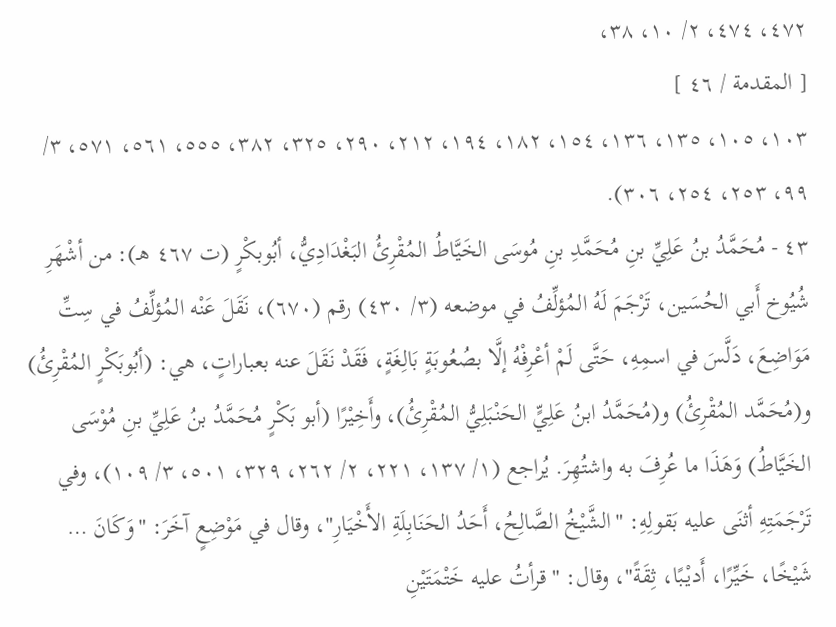٤٧٢، ٤٧٤، ٢/ ١٠، ٣٨،
[ المقدمة / ٤٦ ]
١٠٣، ١٠٥، ١٣٥، ١٣٦، ١٥٤، ١٨٢، ١٩٤، ٢١٢، ٢٩٠، ٣٢٥، ٣٨٢، ٥٥٥، ٥٦١، ٥٧١، ٣/ ٩٩، ٢٥٣، ٢٥٤، ٣٠٦).
٤٣ - مُحَمَّدُ بنُ عَلِيِّ بنِ مُحَمَّدِ بنِ مُوسَى الخَيَّاطُ المُقْرِئُ البَغْدَادِيُّ، أبُوبكْرٍ (ت ٤٦٧ هـ): من أشْهَرِ شُيُوخ أَبي الحُسَين، تَرْجَمَ لَهُ المُؤلِّفُ في موضعه (٣/ ٤٣٠) رقم (٦٧٠)، نَقَلَ عَنْه المُؤلِّفُ في سِتِّ مَوَاضِعَ، دَلَّسَ في اسمِهِ، حَتَّى لَمْ أعْرِفْهُ إلَّا بصُعُوبَةٍ بَالِغَةٍ، فَقَدْ نَقَلَ عنه بعباراتٍ، هي: (أبُوبَكْرٍ المُقْرِئُ) و(مُحَمَّد المُقْرِئُ) و(مُحَمَّدُ ابنُ عَلِيٍّ الحَنْبَلِيُّ المُقْرِئُ)، وأَخِيْرًا (أبو بَكْرٍ مُحَمَّدُ بنُ عَلِيِّ بنِ مُوْسَى الخَيَّاطُ) وَهَذَا ما عُرِفَ به واشتُهِرَ. يُراجع (١/ ١٣٧، ٢٢١، ٢/ ٢٦٢، ٣٢٩، ٥٠١، ٣/ ١٠٩)، وفي تَرْجَمَتِهِ أثنَى عليه بَقولِهِ: "الشَّيْخُ الصَّالِحُ، أَحَدُ الحَنَابِلَةِ الأَخْيَارِ"، وقال في مَوْضِعٍ آخَرَ: "وَكَانَ … شَيْخًا، خَيِّرًا، أَديْبًا، ثِقَةً"، وقال: " قرأتُ عليه خَتْمَتَيْنِ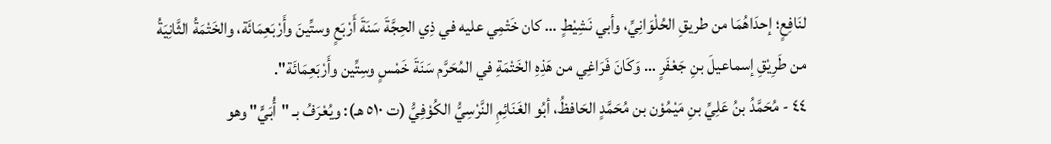لنَافِعٍ؛ إحدَاهُمَا من طريقِ الحُلْوَانِيِّ، وأبي نَشِيْطٍ … كان خَتْمِي عليه في ذِي الحِجَّةَ سَنَةَ أَرْبَعٍ وستِّينَ وأَرْبَعِمَائَة، والخَتْمَةُ الثَّانِيَةُ من طَرِيْقِ إسماعيلَ بنِ جَعْفَرٍ … وَكَانَ فَرَاغِي من هَذِهِ الخَتْمَةِ في المُحَرَّم سَنَةَ خَمْسٍ وسِتِّين وأَرْبَعِمَائَة".
٤٤ - مُحَمَّدُ بنُ عَلِيِّ بنِ مَيْمُوْن بن مُحَمَّدٍ الحَافظُ، أبُو الغَنَائِمِ النَّرْسِيُّ الكُوْفِيُّ (ت ٥١٠ هـ): ويُعْرَفُ بـ "أُبَيٍّ" وهو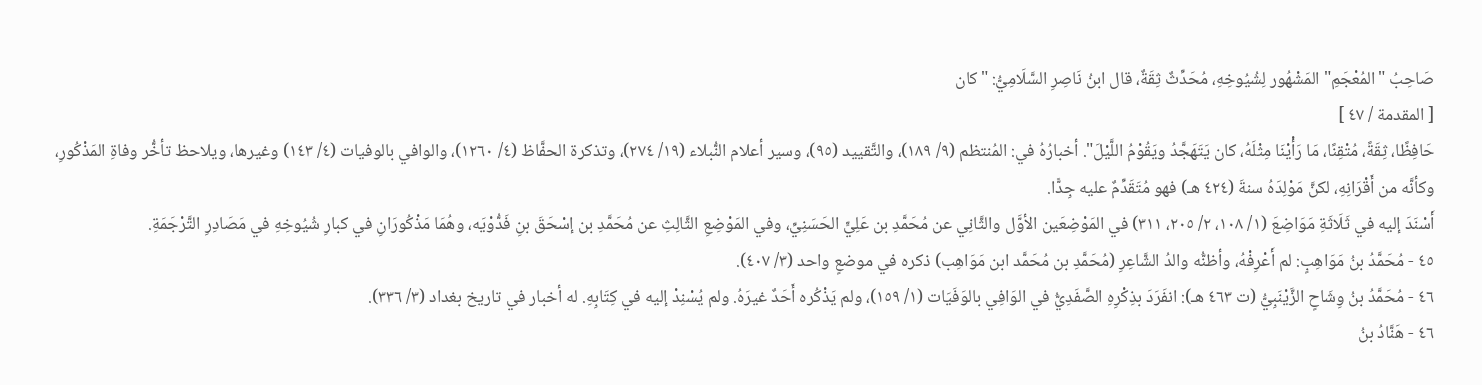صَاحِبُ "المُعْجَمِ" المَشْهُور لِشُيُوخِهِ، مُحَدِّثٌ ثِقَةٌ، قال ابنُ نَاصِرِ السَّلَامِيُّ: "كان
[ المقدمة / ٤٧ ]
حَافِظًا، ثِقَةً، مُتْقِنًا، مَا رَأْيْنَا مِثْلَهُ، كان يَتَهَجَّدُ ويَقُوْمُ اللَّيْلَ". أخبارُهُ في: المُنتظم (٩/ ١٨٩)، والتَّقييد (٩٥)، وسير أعلام النُّبلاء (١٩/ ٢٧٤)، وتذكرة الحفَّاظ (٤/ ١٢٦٠)، والوافي بالوفيات (٤/ ١٤٣) وغيرها، ويلاحظ تأخُّر وفاةِ المَذْكُورِ، وكأنَّه من أَقْرَانِهِ، لكنَّ مَوْلِدَهُ سنةَ (٤٢٤ هـ) فهو مُتَقَدِّمٌ عليه جِدًّا.
أَسْنَدَ إليه في ثَلَاثَةِ مَوَاضِعَ (١/ ١٠٨، ٢/ ٢٠٥، ٣١١) في المَوْضِعَين الأوَّل والثَّانِي عن مُحَمَّدِ بن عَلِيٍّ الحَسَنِيِّ، وفي المَوْضِعِ الثَّالِثِ عن مُحَمَّدِ بن إسْحَقَ بنِ فَدُّوْيَه، وهُمَا مَذْكُورَانِ في كبارِ شُيُوخِهِ في مَصَادِرِ التَّرْجَمَةِ.
٤٥ - مُحَمَّدُ بنُ مَوَاهِبٍ: لم أَعْرِفْهُ، وأظنُّه والدُ الشَّاعِرِ (مُحَمَّدِ بن مُحَمَّد ابن مَوَاهِب) ذكره في موضعٍ واحد (٣/ ٤٠٧).
٤٦ - مُحَمَّدُ بنُ وِشَاحٍ الزَّيْنَبِيُّ (ت ٤٦٣ هـ): انفَرَدَ بذِكْرِهِ الصَّفَدِيُّ في الوَافِي بالوَفَيَات (١/ ١٥٩)، ولم يَذْكُره أَحَدٌ غيرَهُ. ولم يُسْنِدْ إليه في كِتَابِهِ. له أخبار في تاريخ بغداد (٣/ ٣٣٦).
٤٦ - هَنَّادُ بنُ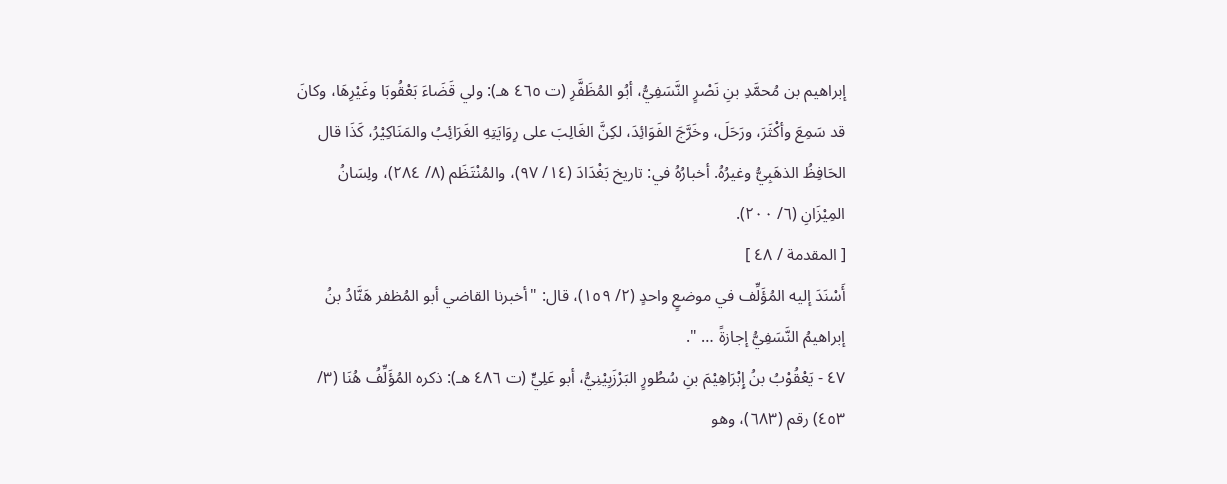إبراهيم بن مُحمَّدِ بنِ نَصْرٍ النَّسَفِيُّ، أبُو المُظَفَّرِ (ت ٤٦٥ هـ): ولي قَضَاءَ بَعْقُوبَا وغَيْرِهَا، وكانَ قد سَمِعَ وأكْثَرَ، ورَحَلَ، وخَرَّجَ الفَوَائِدَ، لكِنَّ الغَالِبَ على رِوَايَتِهِ الغَرَائِبُ والمَنَاكِيْرُ، كَذَا قال الحَافِظُ الذهَبِيُّ وغيرُهُ. أخبارُهُ في: تاريخ بَغْدَادَ (١٤/ ٩٧)، والمُنْتَظَم (٨/ ٢٨٤)، ولِسَانُ المِيْزَانِ (٦/ ٢٠٠).
[ المقدمة / ٤٨ ]
أَسْنَدَ إليه المُؤَلِّف في موضعٍ واحدٍ (٢/ ١٥٩)، قال: "أخبرنا القاضي أبو المُظفر هَنَّادُ بنُ إبراهيمُ النَّسَفِيُّ إجازةً … ".
٤٧ - يَعْقُوْبُ بنُ إِبْرَاهِيْمَ بنِ سُطُورٍ البَرْزَبِيْنِيُّ، أبو عَلِيٍّ (ت ٤٨٦ هـ): ذكره المُؤَلِّفُ هُنَا (٣/ ٤٥٣) رقم (٦٨٣)، وهو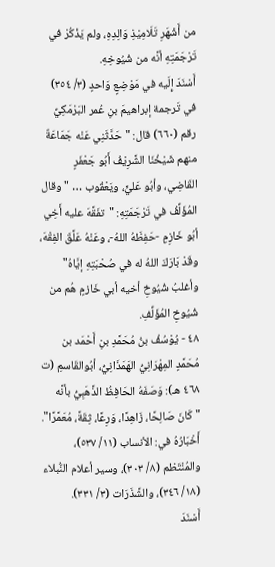من أَشْهَرِ تَلَامِيْذِ وَالِدِهِ، ولم يَذْكُرْ في تَرْجَمَتِهِ أنَّه من شُيُوخِهِ.
أَسْنَدَ إِلَيه في مَوْضِعٍ وَاحدٍ (٣/ ٣٥٤) في تَرجمة إبراهيمَ بنِ عُمر البَرْمَكِيِّ رقم (٦٦٠) قال: "حَدَّثَنِي عَنْه جَمَاعَةٌ منهم شَيْخُنَا الشَّرِيْفُ أَبُو جَعْفَرٍ القَاضِي، وأبُو عَليٍّ، ويَعْقُوب … " وقال المُؤَلِّفُ في تَرْجَمَتِهِ: "تفَقَّهَ عليه أَخِي أبُو خَازِمٍ -حَفِظَهُ اللهُ-، وعَنْهُ عَلَّقَ الفِقْهَ، وقَدْ بَارَكَ اللهُ له في صُحْبَتِهِ إيَّاهُ" وأغلبُ شُيُوخِ أخيه أبي خَازمٍ هُم من شُيُوخِ المُؤَلِّفِ.
٤٨ - يُوْسُفُ بنُ مُحَمَّدِ بنِ أَحْمَد بن مُحَمَّدٍ المِهْرَانِيُّ الهَمَذَانِيُّ، أبُوالقَاسمِ (ت ٤٦٨ هـ): وَصَفَهُ الحَافِظُ الذَّهَبِيُّ بأنَّه "كَانَ صَالِحًا، زَاهِدًا، وَرِعًا، ثِقَةً، مُعَمَّرًا". أَخْبَارُهُ في: الأنساب (١١/ ٥٣٧)، والمُنْتَظم (٨/ ٣٠٣)، وسير أعلام النُّبلاء (١٨/ ٣٤٦)، والشَّذَرَات (٣/ ٣٣١).
أَسْنَدَ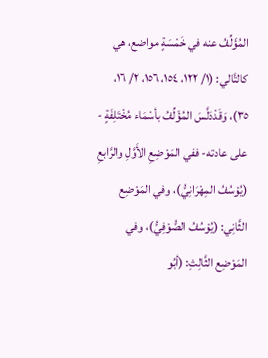المُؤَلِّفُ عنه في خَمْسَةٍ مواضع، هي كالتَّالي: (١/ ١٢٢، ١٥٤، ١٥٦، ٢/ ١٦، ٣٥)، وَقَدْدَلَّسَ المُؤَلِّفُ بأسْمَاء مُخْتَلِفَةٍ - على عادته- ففي المَوْضِعِ الأَوَّلِ والرَّابعِ (يُوْسُفُ المِهْرَانِيُّ)، وفي المَوْضِع الثَّانِي: (يُوْسُفُ الصُّوْفِيُّ)، وفي المَوْضِع الثَّالِثِ: (أبُو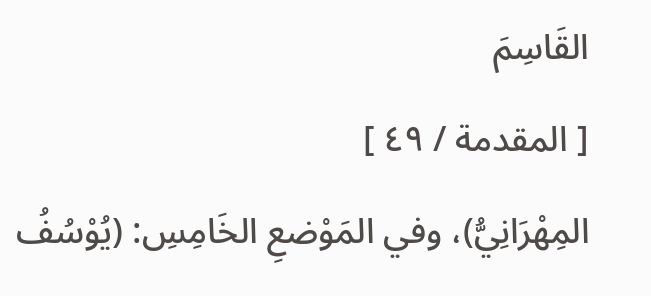القَاسِمَ
[ المقدمة / ٤٩ ]
المِهْرَانِيُّ)، وفي المَوْضعِ الخَامِسِ: (يُوْسُفُ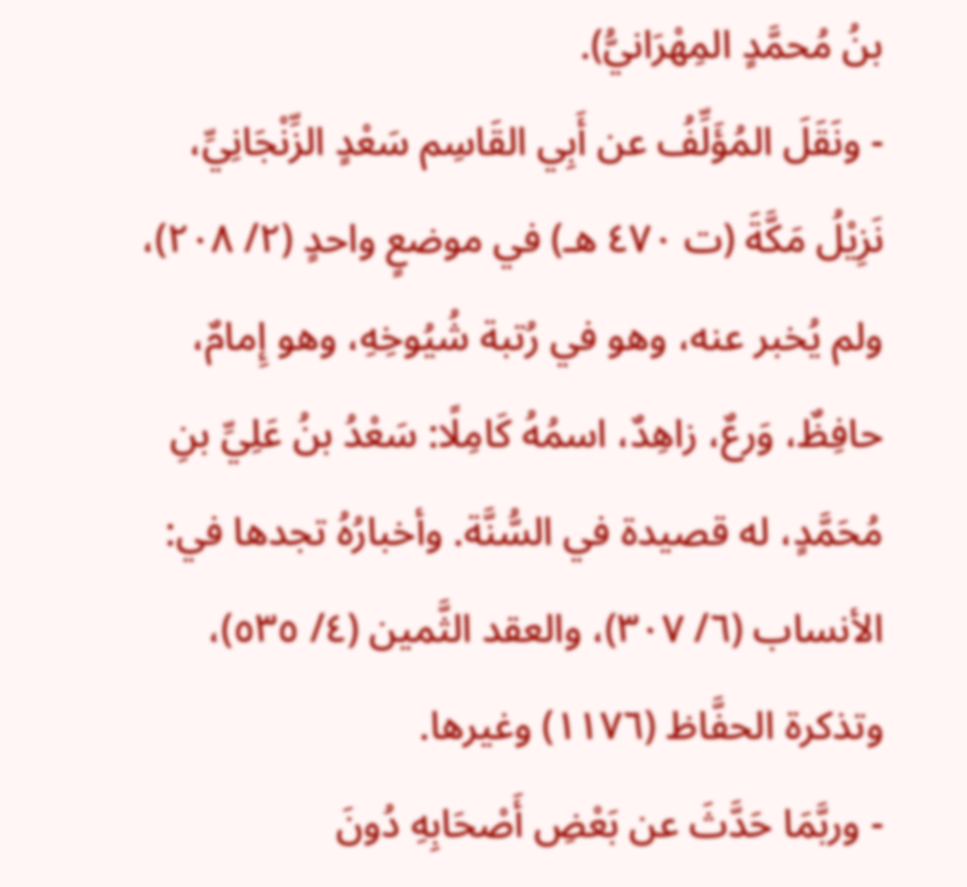بنُ مُحمَّدٍ المِهْرَانيُّ).
- ونَقَلَ المُؤَلِّفُ عن أَبِي القَاسِم سَعْدٍ الزِّنْجَانِيِّ، نَزِيْلُ مَكَّةَ (ت ٤٧٠ هـ) في موضعٍ واحدٍ (٢/ ٢٠٨)، ولم يُخبر عنه، وهو في رُتبة شُيُوخِهِ، وهو إِمامٌ، حافِظٌ، وَرعٌ، زاهِدٌ، اسمُهُ كَامِلًا: سَعْدُ بنُ عَلِيِّ بنِ مُحَمَّدٍ، له قصيدة في السُّنَّة. وأخبارُهُ تجدها في: الأنساب (٦/ ٣٠٧)، والعقد الثَّمين (٤/ ٥٣٥)، وتذكرة الحفَّاظ (١١٧٦) وغيرها.
- وربَّمَا حَدَّثَ عن بَعْضِ أَصْحَابِهِ دُونَ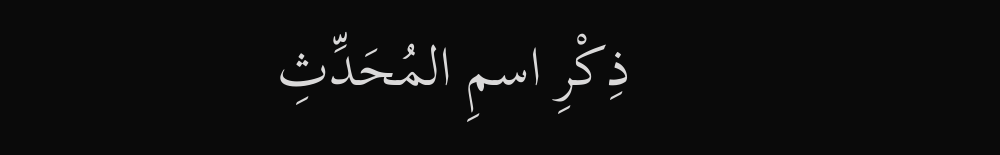ذِكْرِ اسمِ المُحَدِّثِ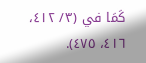كَمَا في (٣/ ٤١٢، ٤١٦، ٤٧٥).